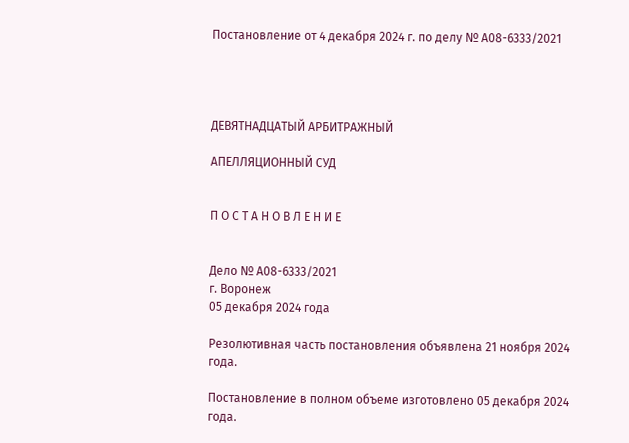Постановление от 4 декабря 2024 г. по делу № А08-6333/2021




ДЕВЯТНАДЦАТЫЙ АРБИТРАЖНЫЙ

АПЕЛЛЯЦИОННЫЙ СУД


П О С Т А Н О В Л Е Н И Е


Дело № А08-6333/2021
г. Воронеж
05 декабря 2024 года

Резолютивная часть постановления объявлена 21 ноября 2024 года.

Постановление в полном объеме изготовлено 05 декабря 2024 года.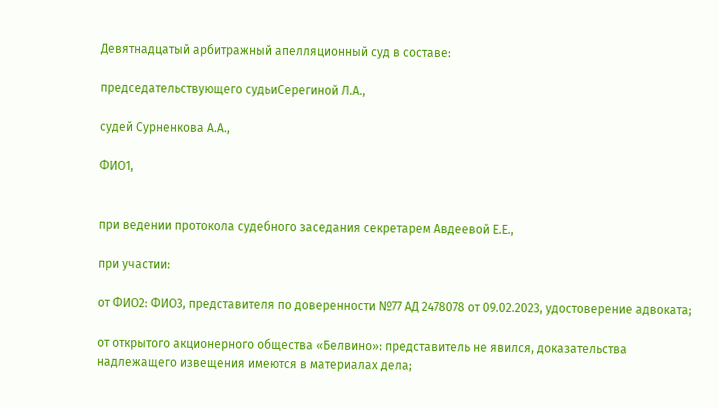Девятнадцатый арбитражный апелляционный суд в составе:

председательствующего судьиСерегиной Л.А.,

судей Сурненкова А.А.,

ФИО1,


при ведении протокола судебного заседания секретарем Авдеевой Е.Е.,

при участии:

от ФИО2: ФИО3, представителя по доверенности №77 АД 2478078 от 09.02.2023, удостоверение адвоката;

от открытого акционерного общества «Белвино»: представитель не явился, доказательства надлежащего извещения имеются в материалах дела;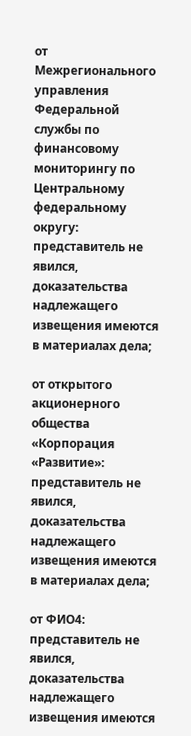от Межрегионального управления Федеральной службы по финансовому мониторингу по Центральному федеральному округу: представитель не явился, доказательства надлежащего извещения имеются в материалах дела;

от открытого акционерного общества «Корпорация «Развитие»: представитель не явился, доказательства надлежащего извещения имеются в материалах дела;

от ФИО4: представитель не явился, доказательства надлежащего извещения имеются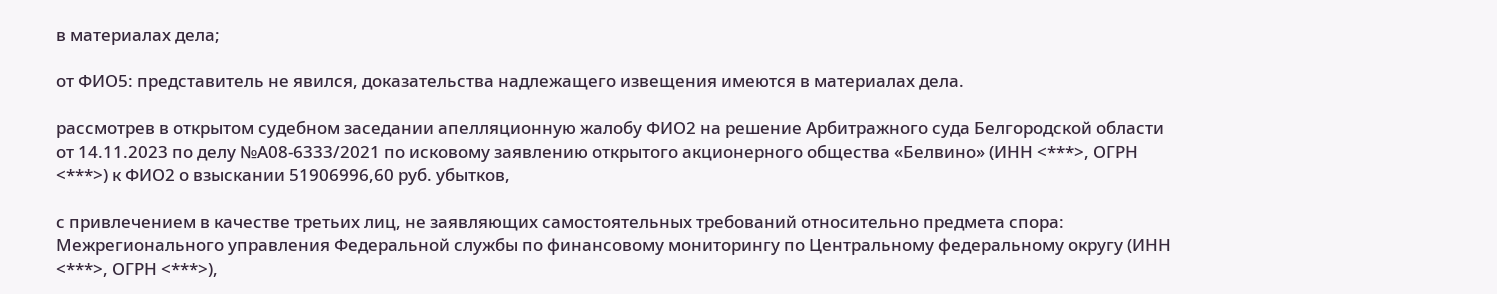в материалах дела;

от ФИО5: представитель не явился, доказательства надлежащего извещения имеются в материалах дела.

рассмотрев в открытом судебном заседании апелляционную жалобу ФИО2 на решение Арбитражного суда Белгородской области от 14.11.2023 по делу №А08-6333/2021 по исковому заявлению открытого акционерного общества «Белвино» (ИНН <***>, ОГРН <***>) к ФИО2 о взыскании 51906996,60 руб. убытков,

с привлечением в качестве третьих лиц, не заявляющих самостоятельных требований относительно предмета спора: Межрегионального управления Федеральной службы по финансовому мониторингу по Центральному федеральному округу (ИНН <***>, ОГРН <***>),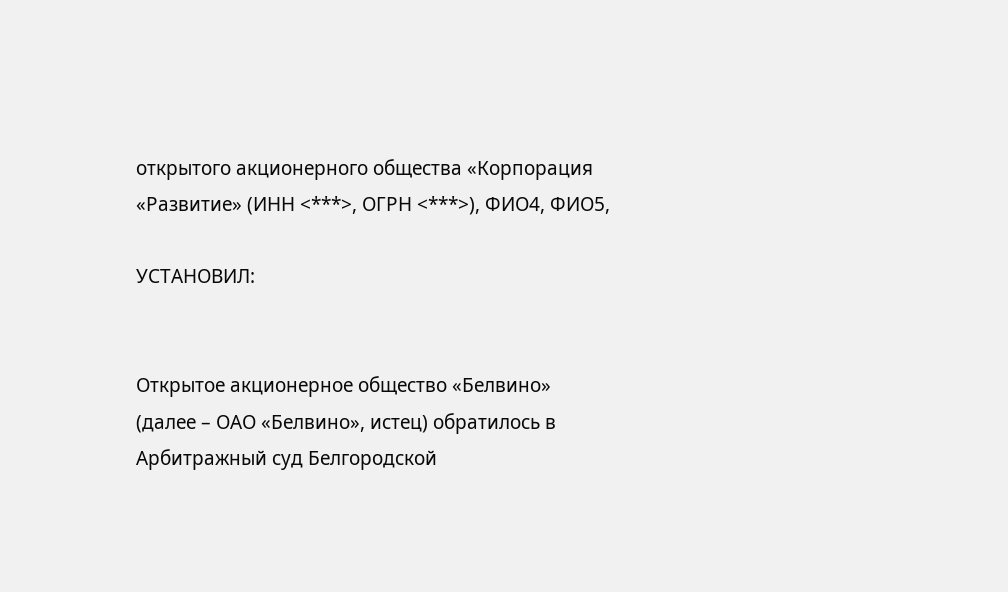открытого акционерного общества «Корпорация «Развитие» (ИНН <***>, ОГРН <***>), ФИО4, ФИО5,

УСТАНОВИЛ:


Открытое акционерное общество «Белвино» (далее – ОАО «Белвино», истец) обратилось в Арбитражный суд Белгородской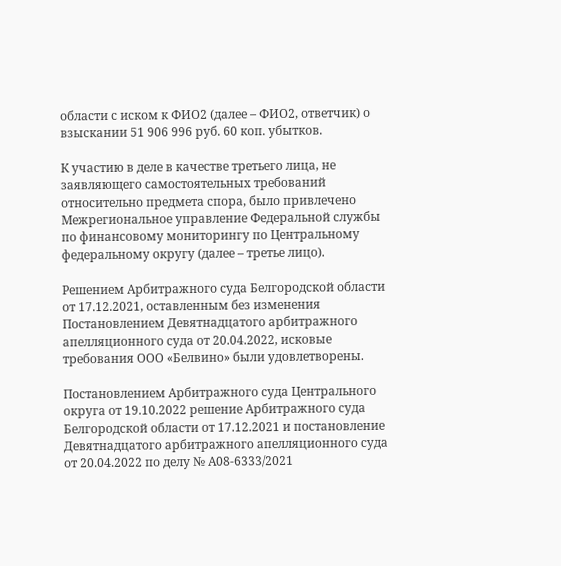области с иском к ФИО2 (далее – ФИО2, ответчик) о взыскании 51 906 996 руб. 60 коп. убытков.

К участию в деле в качестве третьего лица, не заявляющего самостоятельных требований относительно предмета спора, было привлечено Межрегиональное управление Федеральной службы по финансовому мониторингу по Центральному федеральному округу (далее – третье лицо).

Решением Арбитражного суда Белгородской области от 17.12.2021, оставленным без изменения Постановлением Девятнадцатого арбитражного апелляционного суда от 20.04.2022, исковые требования ООО «Белвино» были удовлетворены.

Постановлением Арбитражного суда Центрального округа от 19.10.2022 решение Арбитражного суда Белгородской области от 17.12.2021 и постановление Девятнадцатого арбитражного апелляционного суда от 20.04.2022 по делу № А08-6333/2021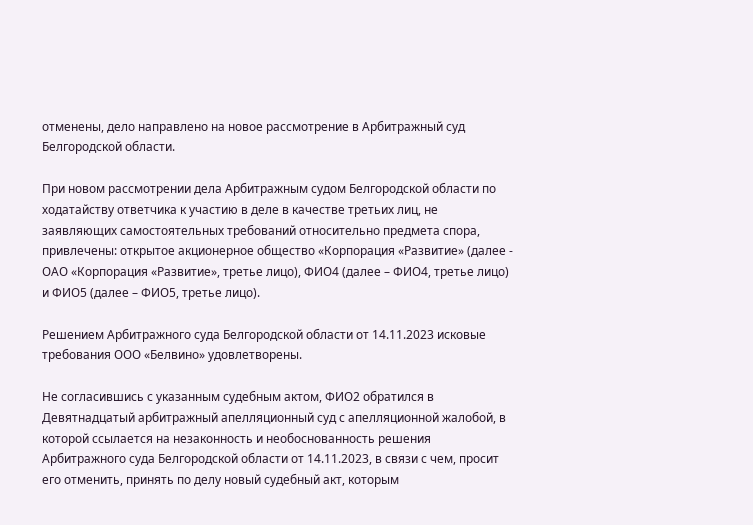отменены, дело направлено на новое рассмотрение в Арбитражный суд Белгородской области.

При новом рассмотрении дела Арбитражным судом Белгородской области по ходатайству ответчика к участию в деле в качестве третьих лиц, не заявляющих самостоятельных требований относительно предмета спора, привлечены: открытое акционерное общество «Корпорация «Развитие» (далее - ОАО «Корпорация «Развитие», третье лицо), ФИО4 (далее – ФИО4, третье лицо) и ФИО5 (далее – ФИО5, третье лицо).

Решением Арбитражного суда Белгородской области от 14.11.2023 исковые требования ООО «Белвино» удовлетворены.

Не согласившись с указанным судебным актом, ФИО2 обратился в Девятнадцатый арбитражный апелляционный суд с апелляционной жалобой, в которой ссылается на незаконность и необоснованность решения Арбитражного суда Белгородской области от 14.11.2023, в связи с чем, просит его отменить, принять по делу новый судебный акт, которым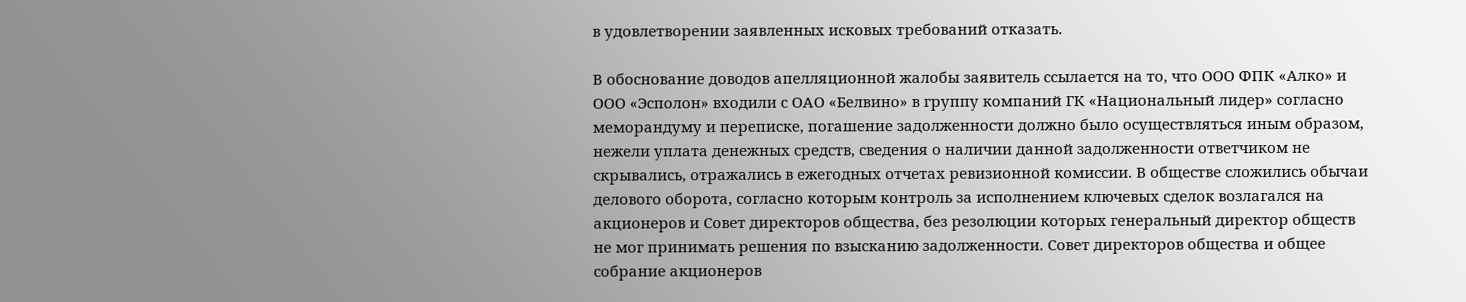в удовлетворении заявленных исковых требований отказать.

В обоснование доводов апелляционной жалобы заявитель ссылается на то, что ООО ФПК «Алко» и ООО «Эсполон» входили с ОАО «Белвино» в группу компаний ГК «Национальный лидер» согласно меморандуму и переписке, погашение задолженности должно было осуществляться иным образом, нежели уплата денежных средств, сведения о наличии данной задолженности ответчиком не скрывались, отражались в ежегодных отчетах ревизионной комиссии. В обществе сложились обычаи делового оборота, согласно которым контроль за исполнением ключевых сделок возлагался на акционеров и Совет директоров общества, без резолюции которых генеральный директор обществ не мог принимать решения по взысканию задолженности. Совет директоров общества и общее собрание акционеров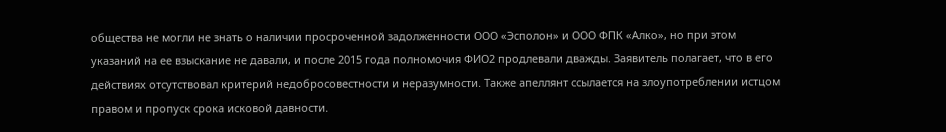общества не могли не знать о наличии просроченной задолженности ООО «Эсполон» и ООО ФПК «Алко», но при этом указаний на ее взыскание не давали, и после 2015 года полномочия ФИО2 продлевали дважды. Заявитель полагает, что в его действиях отсутствовал критерий недобросовестности и неразумности. Также апеллянт ссылается на злоупотреблении истцом правом и пропуск срока исковой давности.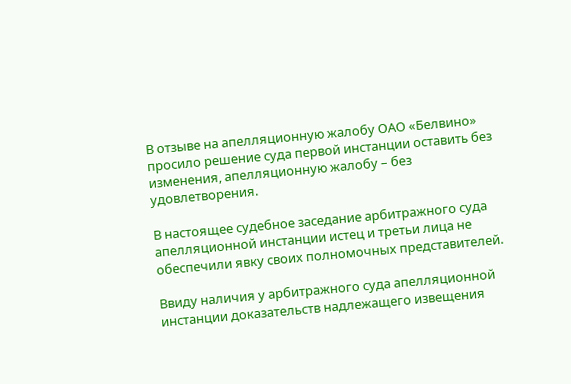В отзыве на апелляционную жалобу ОАО «Белвино» просило решение суда первой инстанции оставить без изменения, апелляционную жалобу – без удовлетворения.

В настоящее судебное заседание арбитражного суда апелляционной инстанции истец и третьи лица не обеспечили явку своих полномочных представителей.

Ввиду наличия у арбитражного суда апелляционной инстанции доказательств надлежащего извещения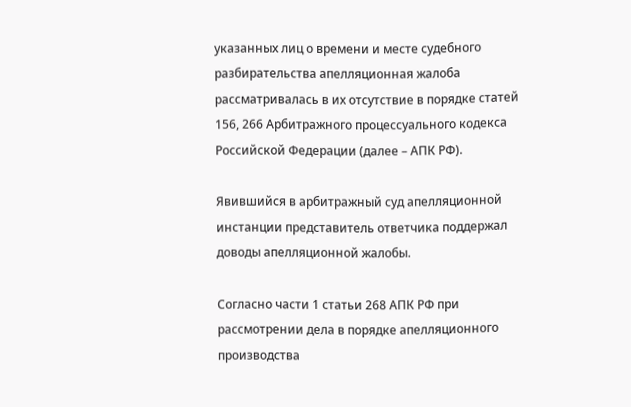указанных лиц о времени и месте судебного разбирательства апелляционная жалоба рассматривалась в их отсутствие в порядке статей 156, 266 Арбитражного процессуального кодекса Российской Федерации (далее – АПК РФ).

Явившийся в арбитражный суд апелляционной инстанции представитель ответчика поддержал доводы апелляционной жалобы.

Согласно части 1 статьи 268 АПК РФ при рассмотрении дела в порядке апелляционного производства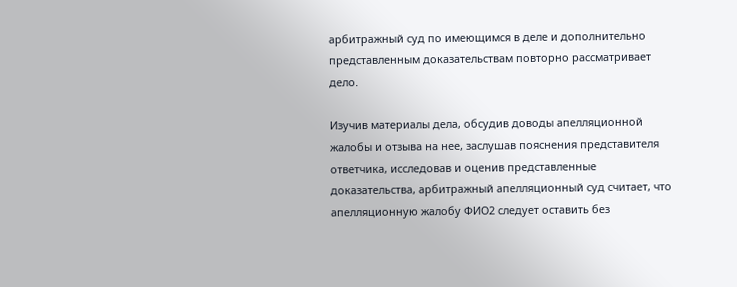арбитражный суд по имеющимся в деле и дополнительно представленным доказательствам повторно рассматривает дело.

Изучив материалы дела, обсудив доводы апелляционной жалобы и отзыва на нее, заслушав пояснения представителя ответчика, исследовав и оценив представленные доказательства, арбитражный апелляционный суд считает, что апелляционную жалобу ФИО2 следует оставить без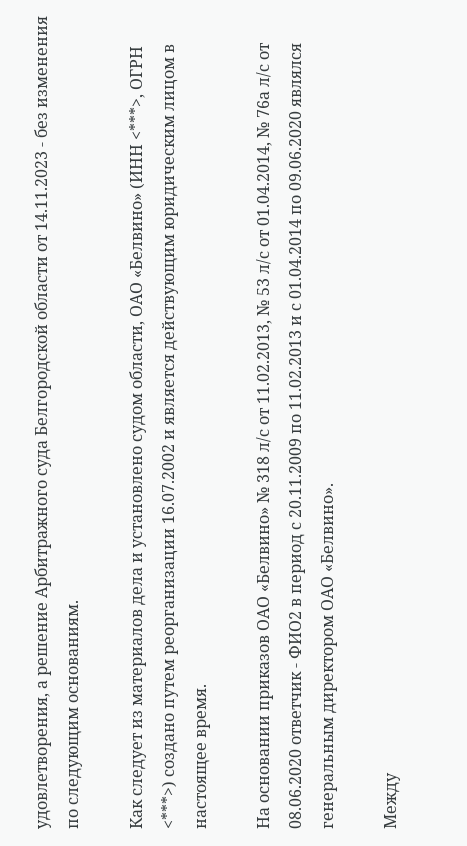удовлетворения, а решение Арбитражного суда Белгородской области от 14.11.2023 - без изменения по следующим основаниям.

Как следует из материалов дела и установлено судом области, ОАО «Белвино» (ИНН <***>, ОГРН <***>) создано путем реорганизации 16.07.2002 и является действующим юридическим лицом в настоящее время.

На основании приказов ОАО «Белвино» № 318 л/с от 11.02.2013, № 53 л/с от 01.04.2014, № 76а л/с от 08.06.2020 ответчик - ФИО2 в период с 20.11.2009 по 11.02.2013 и с 01.04.2014 по 09.06.2020 являлся генеральным директором ОАО «Белвино».

Между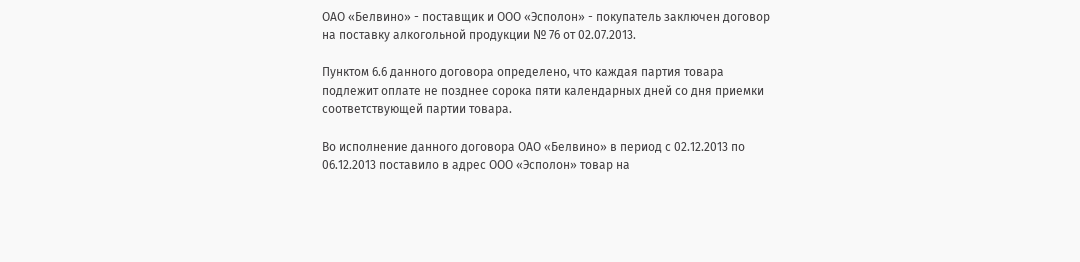ОАО «Белвино» - поставщик и ООО «Эсполон» - покупатель заключен договор на поставку алкогольной продукции № 76 от 02.07.2013.

Пунктом 6.6 данного договора определено, что каждая партия товара подлежит оплате не позднее сорока пяти календарных дней со дня приемки соответствующей партии товара.

Во исполнение данного договора ОАО «Белвино» в период с 02.12.2013 по 06.12.2013 поставило в адрес ООО «Эсполон» товар на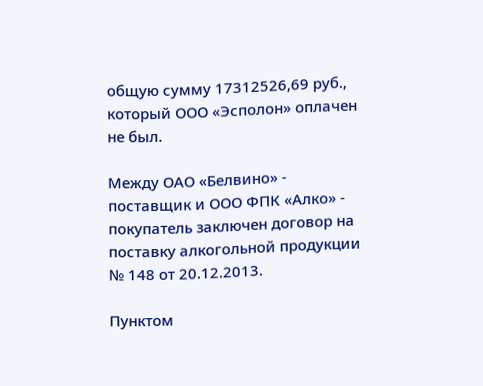общую сумму 17312526,69 руб., который ООО «Эсполон» оплачен не был.

Между ОАО «Белвино» - поставщик и ООО ФПК «Алко» - покупатель заключен договор на поставку алкогольной продукции № 148 от 20.12.2013.

Пунктом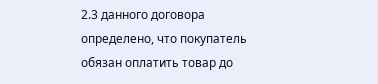2.3 данного договора определено, что покупатель обязан оплатить товар до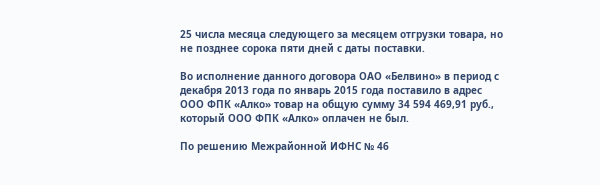25 числа месяца следующего за месяцем отгрузки товара, но не позднее сорока пяти дней с даты поставки.

Во исполнение данного договора ОАО «Белвино» в период с декабря 2013 года по январь 2015 года поставило в адрес ООО ФПК «Алко» товар на общую сумму 34 594 469,91 руб., который ООО ФПК «Алко» оплачен не был.

По решению Межрайонной ИФНС № 46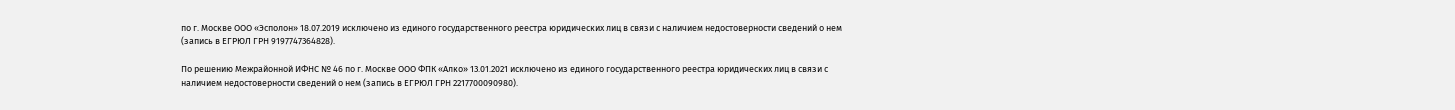по г. Москве ООО «Эсполон» 18.07.2019 исключено из единого государственного реестра юридических лиц в связи с наличием недостоверности сведений о нем (запись в ЕГРЮЛ ГРН 9197747364828).

По решению Межрайонной ИФНС № 46 по г. Москве ООО ФПК «Алко» 13.01.2021 исключено из единого государственного реестра юридических лиц в связи с наличием недостоверности сведений о нем (запись в ЕГРЮЛ ГРН 2217700090980).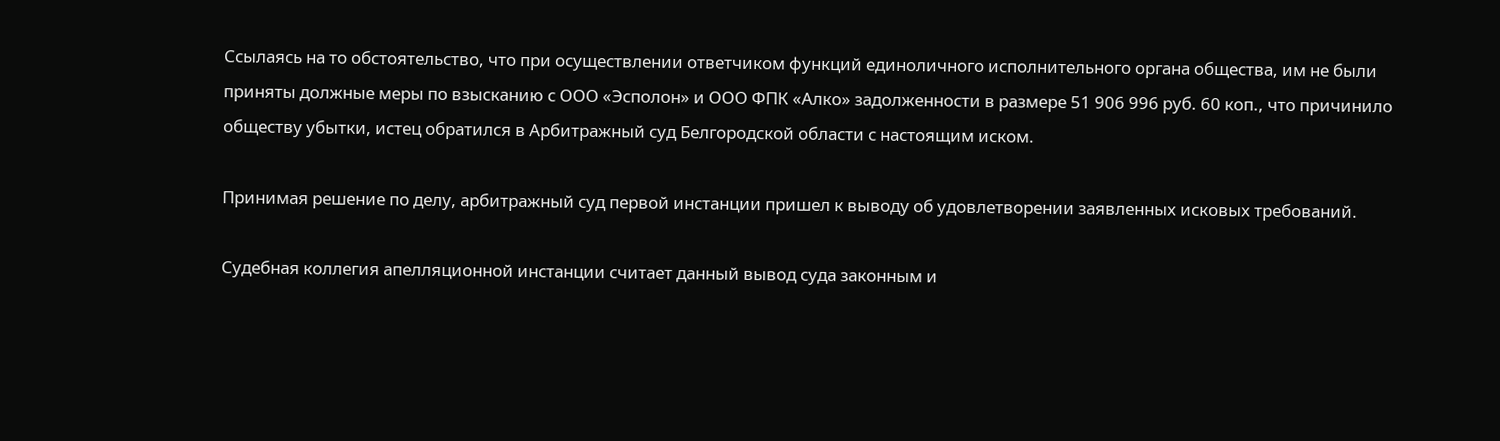Ссылаясь на то обстоятельство, что при осуществлении ответчиком функций единоличного исполнительного органа общества, им не были приняты должные меры по взысканию с ООО «Эсполон» и ООО ФПК «Алко» задолженности в размере 51 906 996 руб. 60 коп., что причинило обществу убытки, истец обратился в Арбитражный суд Белгородской области с настоящим иском.

Принимая решение по делу, арбитражный суд первой инстанции пришел к выводу об удовлетворении заявленных исковых требований.

Судебная коллегия апелляционной инстанции считает данный вывод суда законным и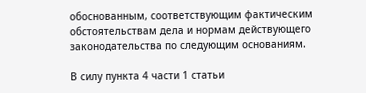обоснованным, соответствующим фактическим обстоятельствам дела и нормам действующего законодательства по следующим основаниям.

В силу пункта 4 части 1 статьи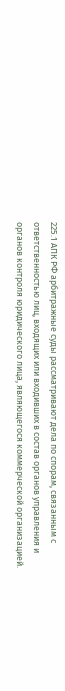225.1 АПК РФ арбитражные суды рассматривают дела по спорам, связанным с ответственностью лиц, входящих или входивших в состав органов управления и органов контроля юридического лица, являющегося коммерческой организацией.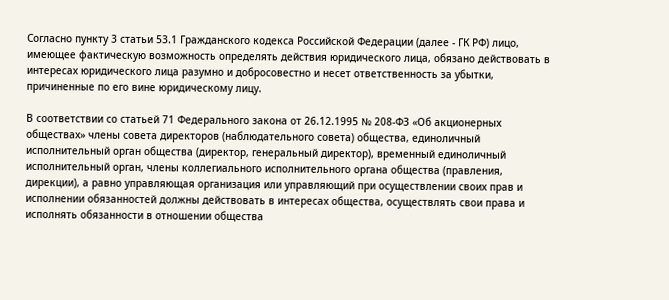Согласно пункту 3 статьи 53.1 Гражданского кодекса Российской Федерации (далее - ГК РФ) лицо, имеющее фактическую возможность определять действия юридического лица, обязано действовать в интересах юридического лица разумно и добросовестно и несет ответственность за убытки, причиненные по его вине юридическому лицу.

В соответствии со статьей 71 Федерального закона от 26.12.1995 № 208-ФЗ «Об акционерных обществах» члены совета директоров (наблюдательного совета) общества, единоличный исполнительный орган общества (директор, генеральный директор), временный единоличный исполнительный орган, члены коллегиального исполнительного органа общества (правления, дирекции), а равно управляющая организация или управляющий при осуществлении своих прав и исполнении обязанностей должны действовать в интересах общества, осуществлять свои права и исполнять обязанности в отношении общества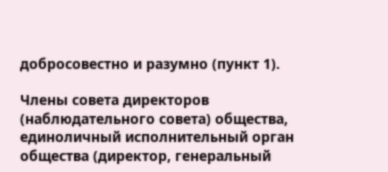добросовестно и разумно (пункт 1).

Члены совета директоров (наблюдательного совета) общества, единоличный исполнительный орган общества (директор, генеральный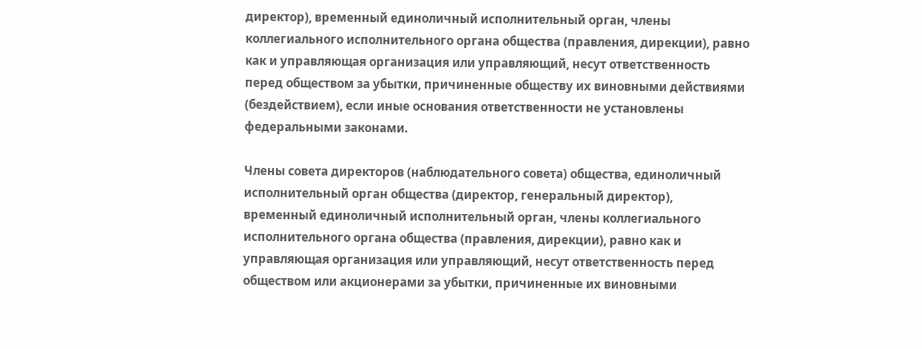директор), временный единоличный исполнительный орган, члены коллегиального исполнительного органа общества (правления, дирекции), равно как и управляющая организация или управляющий, несут ответственность перед обществом за убытки, причиненные обществу их виновными действиями (бездействием), если иные основания ответственности не установлены федеральными законами.

Члены совета директоров (наблюдательного совета) общества, единоличный исполнительный орган общества (директор, генеральный директор), временный единоличный исполнительный орган, члены коллегиального исполнительного органа общества (правления, дирекции), равно как и управляющая организация или управляющий, несут ответственность перед обществом или акционерами за убытки, причиненные их виновными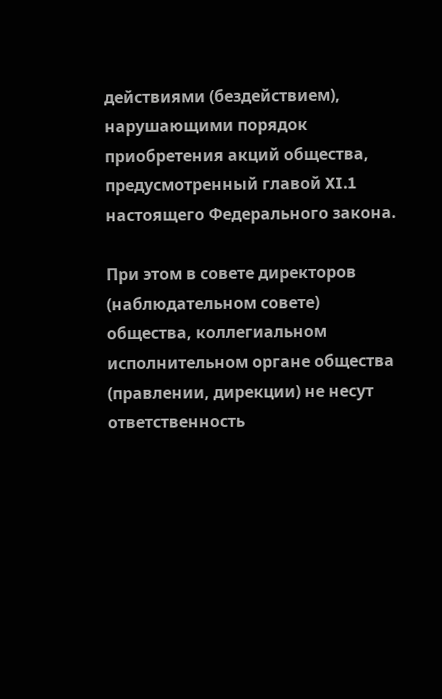действиями (бездействием), нарушающими порядок приобретения акций общества, предусмотренный главой XI.1 настоящего Федерального закона.

При этом в совете директоров (наблюдательном совете) общества, коллегиальном исполнительном органе общества (правлении, дирекции) не несут ответственность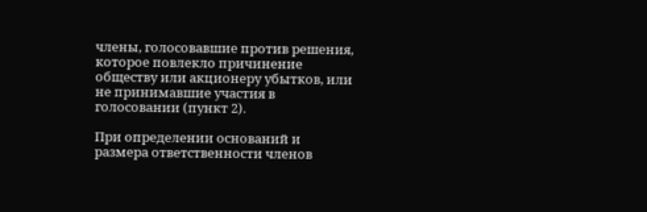члены, голосовавшие против решения, которое повлекло причинение обществу или акционеру убытков, или не принимавшие участия в голосовании (пункт 2).

При определении оснований и размера ответственности членов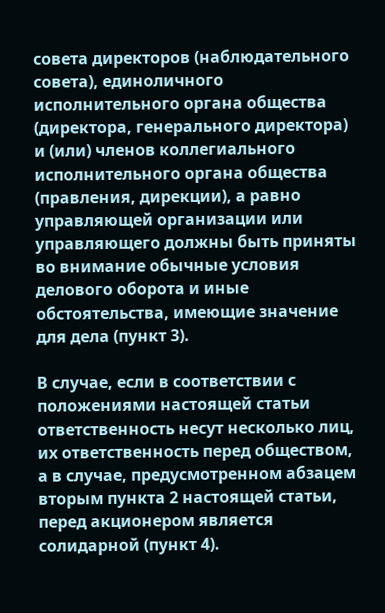совета директоров (наблюдательного совета), единоличного исполнительного органа общества (директора, генерального директора) и (или) членов коллегиального исполнительного органа общества (правления, дирекции), а равно управляющей организации или управляющего должны быть приняты во внимание обычные условия делового оборота и иные обстоятельства, имеющие значение для дела (пункт 3).

В случае, если в соответствии с положениями настоящей статьи ответственность несут несколько лиц, их ответственность перед обществом, а в случае, предусмотренном абзацем вторым пункта 2 настоящей статьи, перед акционером является солидарной (пункт 4).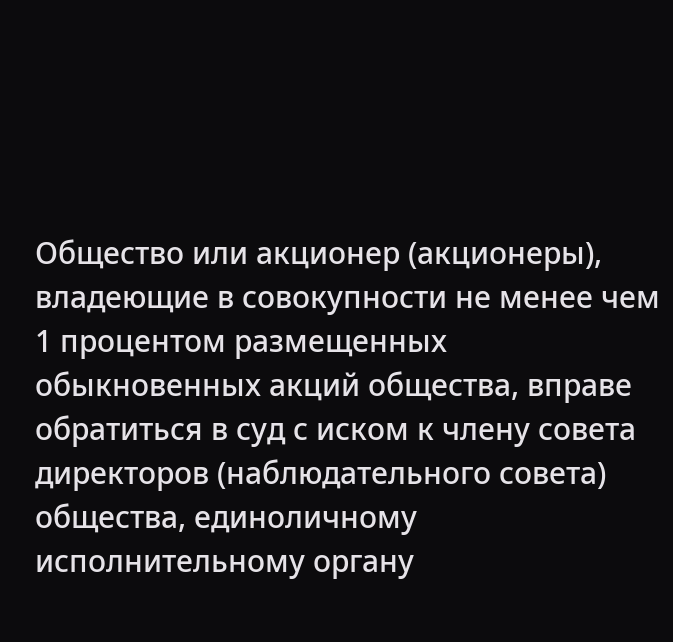Общество или акционер (акционеры), владеющие в совокупности не менее чем 1 процентом размещенных обыкновенных акций общества, вправе обратиться в суд с иском к члену совета директоров (наблюдательного совета) общества, единоличному исполнительному органу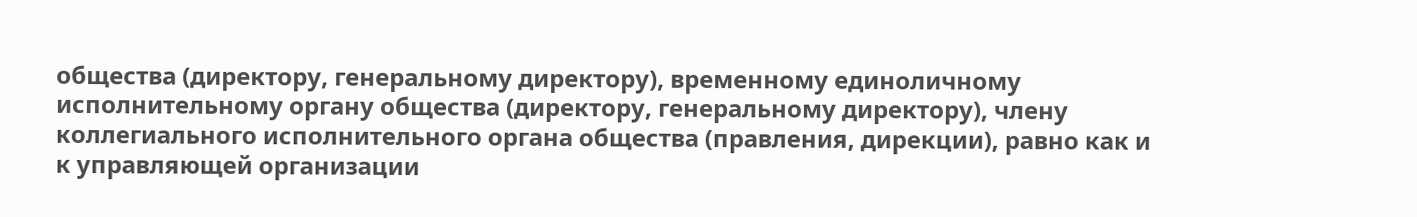общества (директору, генеральному директору), временному единоличному исполнительному органу общества (директору, генеральному директору), члену коллегиального исполнительного органа общества (правления, дирекции), равно как и к управляющей организации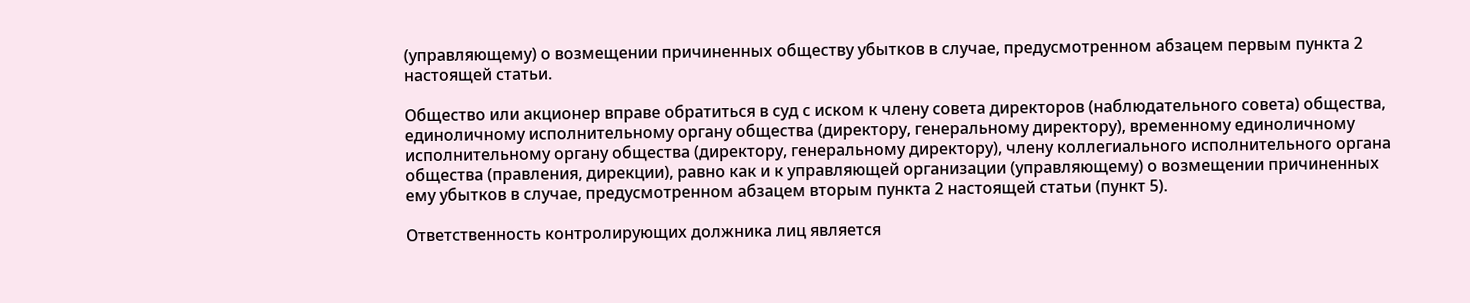(управляющему) о возмещении причиненных обществу убытков в случае, предусмотренном абзацем первым пункта 2 настоящей статьи.

Общество или акционер вправе обратиться в суд с иском к члену совета директоров (наблюдательного совета) общества, единоличному исполнительному органу общества (директору, генеральному директору), временному единоличному исполнительному органу общества (директору, генеральному директору), члену коллегиального исполнительного органа общества (правления, дирекции), равно как и к управляющей организации (управляющему) о возмещении причиненных ему убытков в случае, предусмотренном абзацем вторым пункта 2 настоящей статьи (пункт 5).

Ответственность контролирующих должника лиц является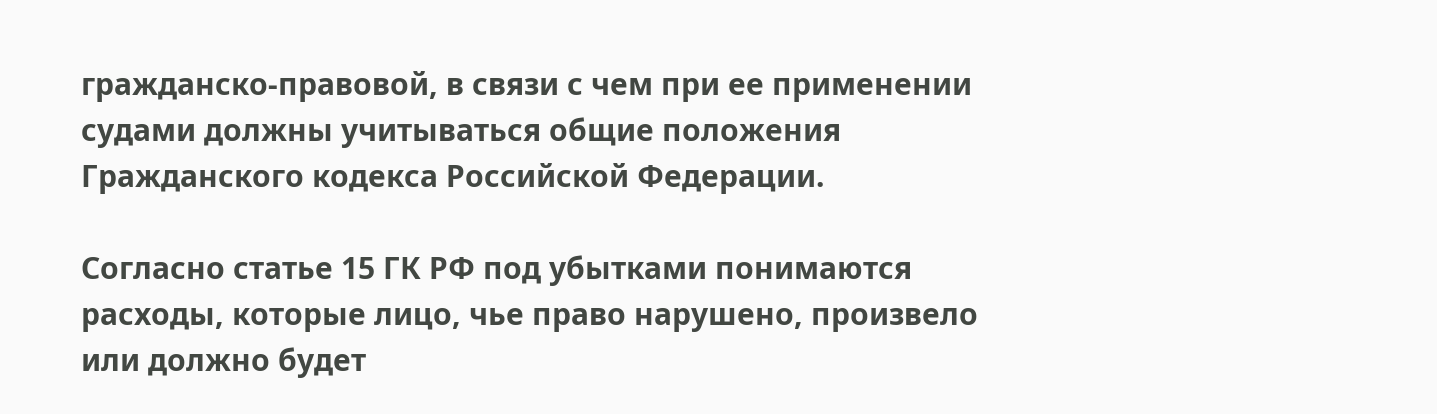гражданско-правовой, в связи с чем при ее применении судами должны учитываться общие положения Гражданского кодекса Российской Федерации.

Согласно статье 15 ГК РФ под убытками понимаются расходы, которые лицо, чье право нарушено, произвело или должно будет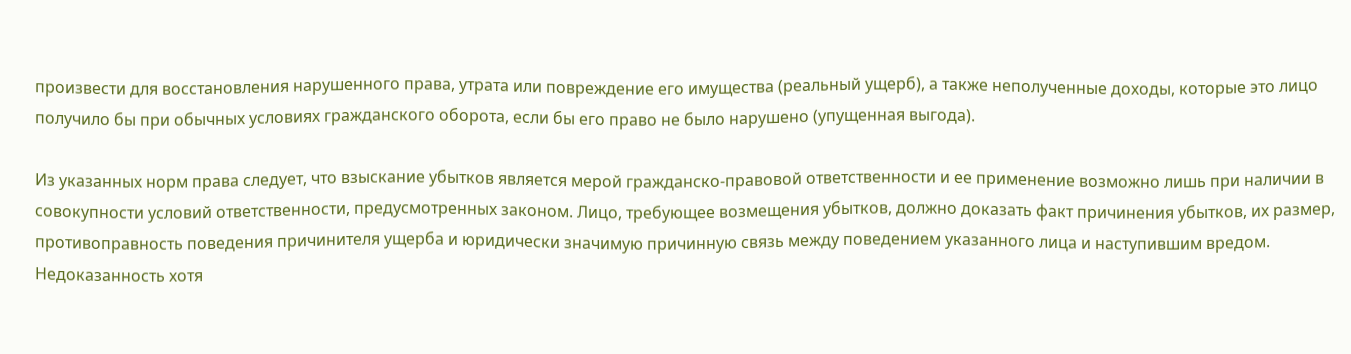произвести для восстановления нарушенного права, утрата или повреждение его имущества (реальный ущерб), а также неполученные доходы, которые это лицо получило бы при обычных условиях гражданского оборота, если бы его право не было нарушено (упущенная выгода).

Из указанных норм права следует, что взыскание убытков является мерой гражданско-правовой ответственности и ее применение возможно лишь при наличии в совокупности условий ответственности, предусмотренных законом. Лицо, требующее возмещения убытков, должно доказать факт причинения убытков, их размер, противоправность поведения причинителя ущерба и юридически значимую причинную связь между поведением указанного лица и наступившим вредом. Недоказанность хотя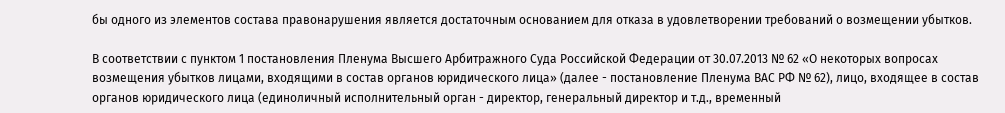бы одного из элементов состава правонарушения является достаточным основанием для отказа в удовлетворении требований о возмещении убытков.

В соответствии с пунктом 1 постановления Пленума Высшего Арбитражного Суда Российской Федерации от 30.07.2013 № 62 «О некоторых вопросах возмещения убытков лицами, входящими в состав органов юридического лица» (далее - постановление Пленума ВАС РФ № 62), лицо, входящее в состав органов юридического лица (единоличный исполнительный орган - директор, генеральный директор и т.д., временный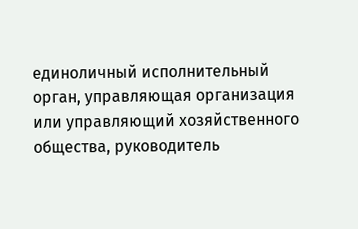единоличный исполнительный орган, управляющая организация или управляющий хозяйственного общества, руководитель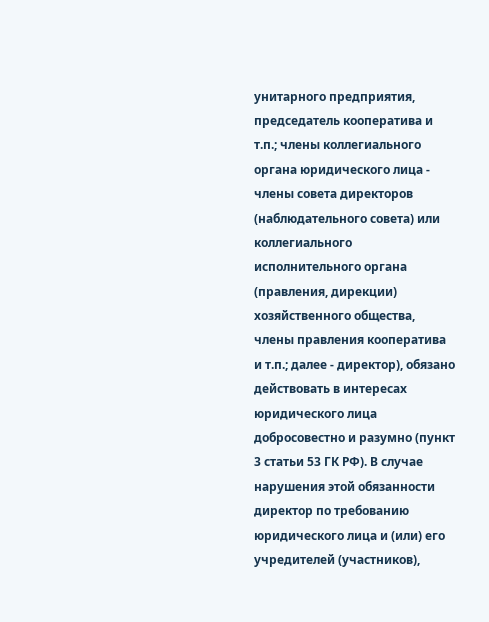унитарного предприятия, председатель кооператива и т.п.; члены коллегиального органа юридического лица - члены совета директоров (наблюдательного совета) или коллегиального исполнительного органа (правления, дирекции) хозяйственного общества, члены правления кооператива и т.п.; далее - директор), обязано действовать в интересах юридического лица добросовестно и разумно (пункт 3 статьи 53 ГК РФ). В случае нарушения этой обязанности директор по требованию юридического лица и (или) его учредителей (участников),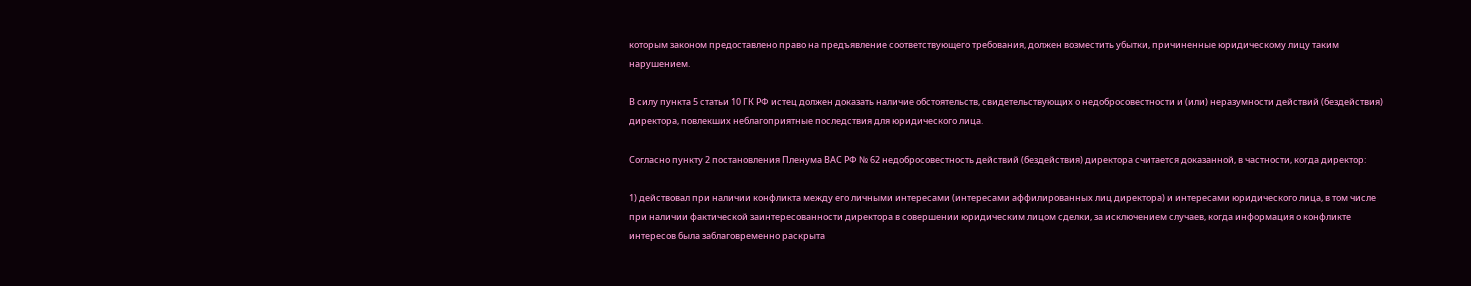которым законом предоставлено право на предъявление соответствующего требования, должен возместить убытки, причиненные юридическому лицу таким нарушением.

В силу пункта 5 статьи 10 ГК РФ истец должен доказать наличие обстоятельств, свидетельствующих о недобросовестности и (или) неразумности действий (бездействия) директора, повлекших неблагоприятные последствия для юридического лица.

Согласно пункту 2 постановления Пленума ВАС РФ № 62 недобросовестность действий (бездействия) директора считается доказанной, в частности, когда директор:

1) действовал при наличии конфликта между его личными интересами (интересами аффилированных лиц директора) и интересами юридического лица, в том числе при наличии фактической заинтересованности директора в совершении юридическим лицом сделки, за исключением случаев, когда информация о конфликте интересов была заблаговременно раскрыта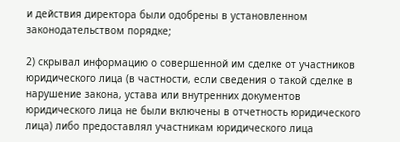и действия директора были одобрены в установленном законодательством порядке;

2) скрывал информацию о совершенной им сделке от участников юридического лица (в частности, если сведения о такой сделке в нарушение закона, устава или внутренних документов юридического лица не были включены в отчетность юридического лица) либо предоставлял участникам юридического лица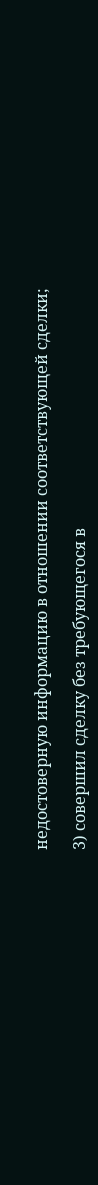недостоверную информацию в отношении соответствующей сделки;

3) совершил сделку без требующегося в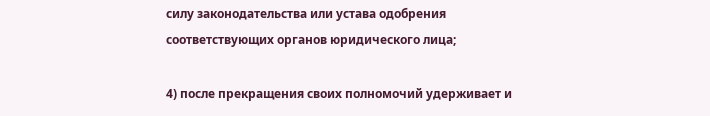силу законодательства или устава одобрения соответствующих органов юридического лица;

4) после прекращения своих полномочий удерживает и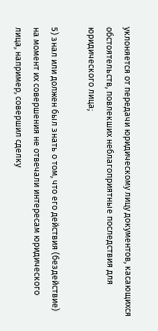уклоняется от передачи юридическому лицу документов, касающихся обстоятельств, повлекших неблагоприятные последствия для юридического лица;

5) знал или должен был знать о том, что его действия (бездействие) на момент их совершения не отвечали интересам юридического лица, например, совершил сделку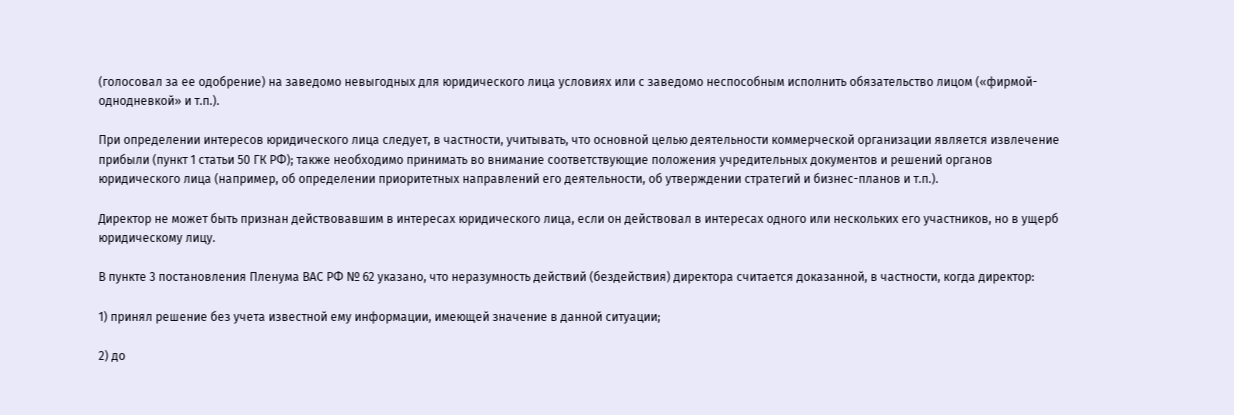(голосовал за ее одобрение) на заведомо невыгодных для юридического лица условиях или с заведомо неспособным исполнить обязательство лицом («фирмой-однодневкой» и т.п.).

При определении интересов юридического лица следует, в частности, учитывать, что основной целью деятельности коммерческой организации является извлечение прибыли (пункт 1 статьи 50 ГК РФ); также необходимо принимать во внимание соответствующие положения учредительных документов и решений органов юридического лица (например, об определении приоритетных направлений его деятельности, об утверждении стратегий и бизнес-планов и т.п.).

Директор не может быть признан действовавшим в интересах юридического лица, если он действовал в интересах одного или нескольких его участников, но в ущерб юридическому лицу.

В пункте 3 постановления Пленума ВАС РФ № 62 указано, что неразумность действий (бездействия) директора считается доказанной, в частности, когда директор:

1) принял решение без учета известной ему информации, имеющей значение в данной ситуации;

2) до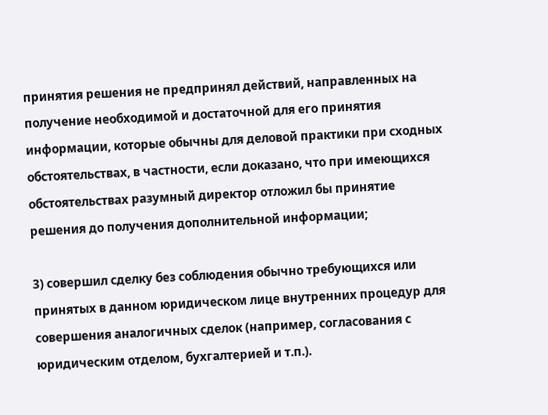принятия решения не предпринял действий, направленных на получение необходимой и достаточной для его принятия информации, которые обычны для деловой практики при сходных обстоятельствах, в частности, если доказано, что при имеющихся обстоятельствах разумный директор отложил бы принятие решения до получения дополнительной информации;

3) совершил сделку без соблюдения обычно требующихся или принятых в данном юридическом лице внутренних процедур для совершения аналогичных сделок (например, согласования с юридическим отделом, бухгалтерией и т.п.).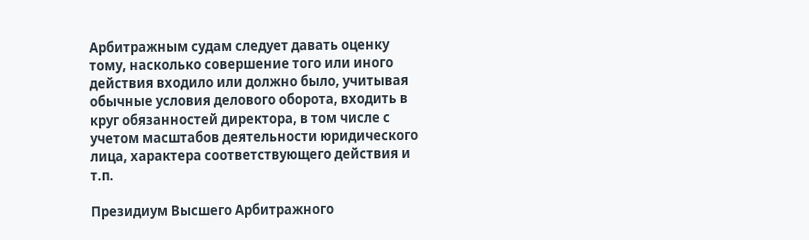Арбитражным судам следует давать оценку тому, насколько совершение того или иного действия входило или должно было, учитывая обычные условия делового оборота, входить в круг обязанностей директора, в том числе с учетом масштабов деятельности юридического лица, характера соответствующего действия и т.п.

Президиум Высшего Арбитражного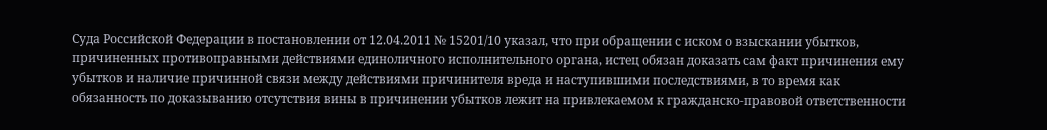Суда Российской Федерации в постановлении от 12.04.2011 № 15201/10 указал, что при обращении с иском о взыскании убытков, причиненных противоправными действиями единоличного исполнительного органа, истец обязан доказать сам факт причинения ему убытков и наличие причинной связи между действиями причинителя вреда и наступившими последствиями, в то время как обязанность по доказыванию отсутствия вины в причинении убытков лежит на привлекаемом к гражданско-правовой ответственности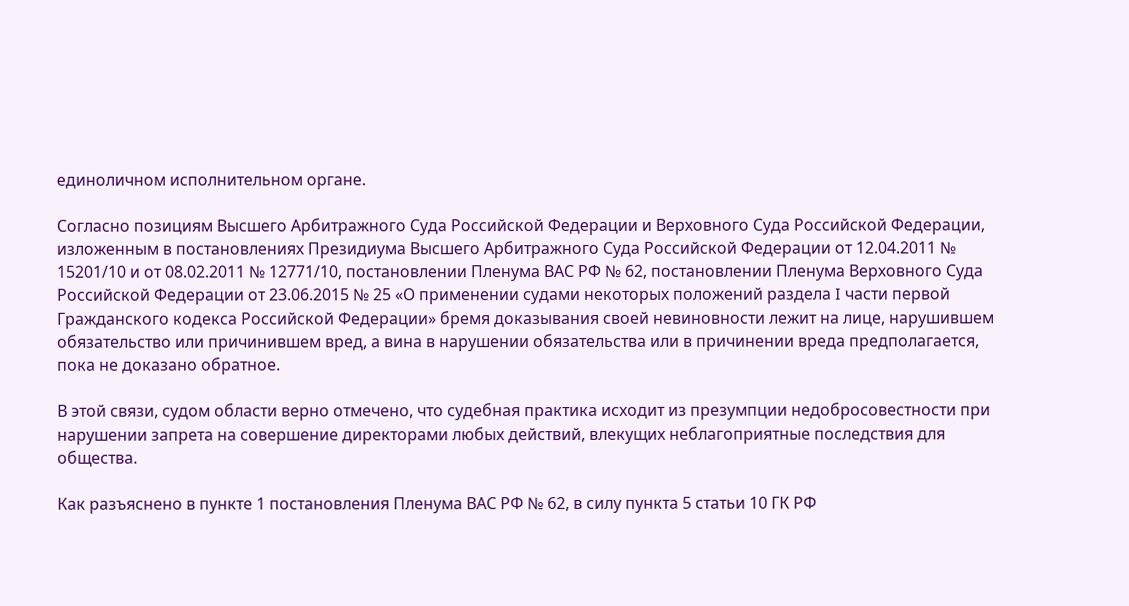единоличном исполнительном органе.

Согласно позициям Высшего Арбитражного Суда Российской Федерации и Верховного Суда Российской Федерации, изложенным в постановлениях Президиума Высшего Арбитражного Суда Российской Федерации от 12.04.2011 № 15201/10 и от 08.02.2011 № 12771/10, постановлении Пленума ВАС РФ № 62, постановлении Пленума Верховного Суда Российской Федерации от 23.06.2015 № 25 «О применении судами некоторых положений раздела I части первой Гражданского кодекса Российской Федерации» бремя доказывания своей невиновности лежит на лице, нарушившем обязательство или причинившем вред, а вина в нарушении обязательства или в причинении вреда предполагается, пока не доказано обратное.

В этой связи, судом области верно отмечено, что судебная практика исходит из презумпции недобросовестности при нарушении запрета на совершение директорами любых действий, влекущих неблагоприятные последствия для общества.

Как разъяснено в пункте 1 постановления Пленума ВАС РФ № 62, в силу пункта 5 статьи 10 ГК РФ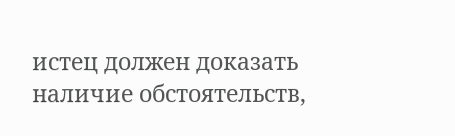истец должен доказать наличие обстоятельств,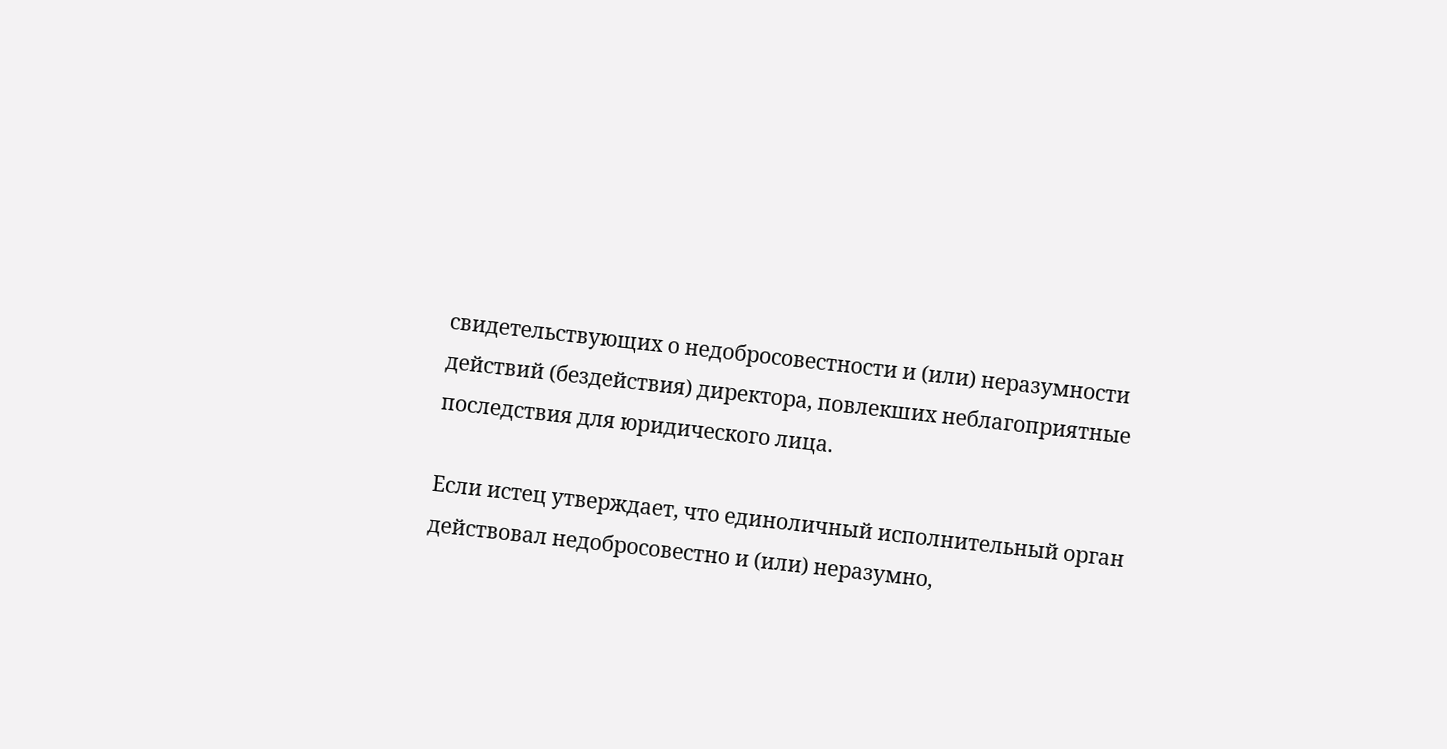свидетельствующих о недобросовестности и (или) неразумности действий (бездействия) директора, повлекших неблагоприятные последствия для юридического лица.

Если истец утверждает, что единоличный исполнительный орган действовал недобросовестно и (или) неразумно,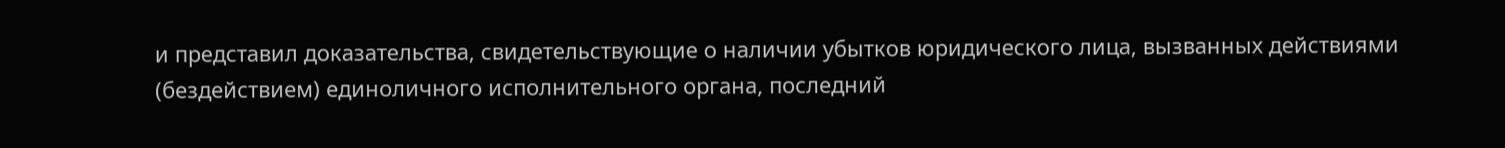и представил доказательства, свидетельствующие о наличии убытков юридического лица, вызванных действиями (бездействием) единоличного исполнительного органа, последний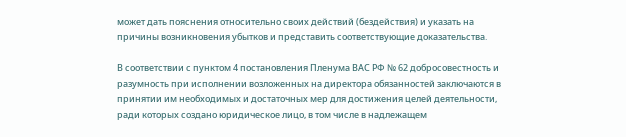может дать пояснения относительно своих действий (бездействия) и указать на причины возникновения убытков и представить соответствующие доказательства.

В соответствии с пунктом 4 постановления Пленума ВАС РФ № 62 добросовестность и разумность при исполнении возложенных на директора обязанностей заключаются в принятии им необходимых и достаточных мер для достижения целей деятельности, ради которых создано юридическое лицо, в том числе в надлежащем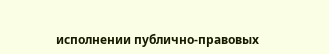исполнении публично-правовых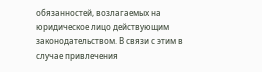обязанностей, возлагаемых на юридическое лицо действующим законодательством. В связи с этим в случае привлечения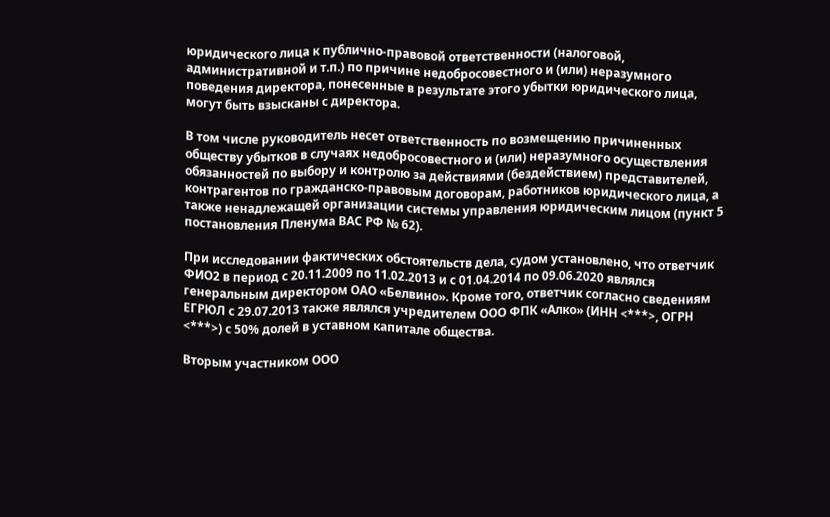юридического лица к публично-правовой ответственности (налоговой, административной и т.п.) по причине недобросовестного и (или) неразумного поведения директора, понесенные в результате этого убытки юридического лица, могут быть взысканы с директора.

В том числе руководитель несет ответственность по возмещению причиненных обществу убытков в случаях недобросовестного и (или) неразумного осуществления обязанностей по выбору и контролю за действиями (бездействием) представителей, контрагентов по гражданско-правовым договорам, работников юридического лица, а также ненадлежащей организации системы управления юридическим лицом (пункт 5 постановления Пленума ВАС РФ № 62).

При исследовании фактических обстоятельств дела, судом установлено, что ответчик ФИО2 в период с 20.11.2009 по 11.02.2013 и с 01.04.2014 по 09.06.2020 являлся генеральным директором ОАО «Белвино». Кроме того, ответчик согласно сведениям ЕГРЮЛ с 29.07.2013 также являлся учредителем ООО ФПК «Алко» (ИНН <***>, ОГРН <***>) с 50% долей в уставном капитале общества.

Вторым участником ООО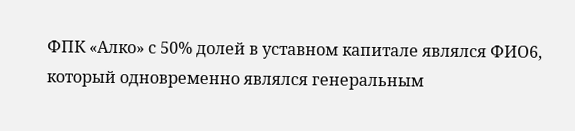ФПК «Алко» с 50% долей в уставном капитале являлся ФИО6, который одновременно являлся генеральным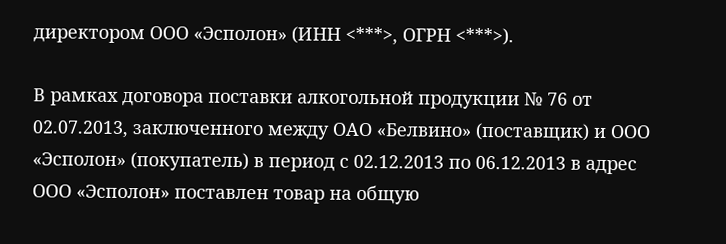директором ООО «Эсполон» (ИНН <***>, ОГРН <***>).

В рамках договора поставки алкогольной продукции № 76 от 02.07.2013, заключенного между ОАО «Белвино» (поставщик) и ООО «Эсполон» (покупатель) в период с 02.12.2013 по 06.12.2013 в адрес ООО «Эсполон» поставлен товар на общую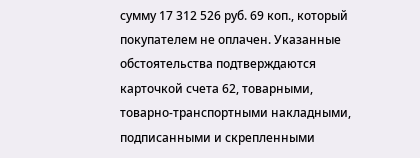сумму 17 312 526 руб. 69 коп., который покупателем не оплачен. Указанные обстоятельства подтверждаются карточкой счета 62, товарными, товарно-транспортными накладными, подписанными и скрепленными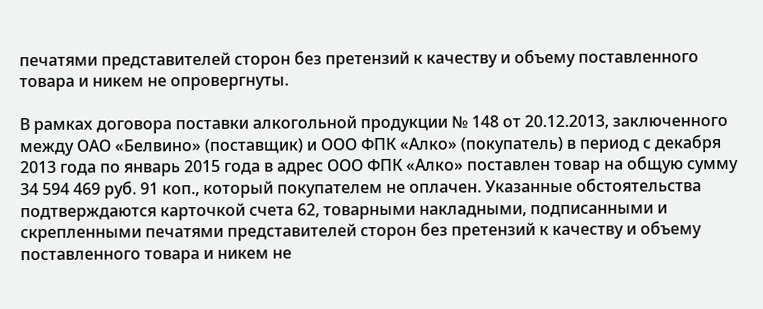печатями представителей сторон без претензий к качеству и объему поставленного товара и никем не опровергнуты.

В рамках договора поставки алкогольной продукции № 148 от 20.12.2013, заключенного между ОАО «Белвино» (поставщик) и ООО ФПК «Алко» (покупатель) в период с декабря 2013 года по январь 2015 года в адрес ООО ФПК «Алко» поставлен товар на общую сумму 34 594 469 руб. 91 коп., который покупателем не оплачен. Указанные обстоятельства подтверждаются карточкой счета 62, товарными накладными, подписанными и скрепленными печатями представителей сторон без претензий к качеству и объему поставленного товара и никем не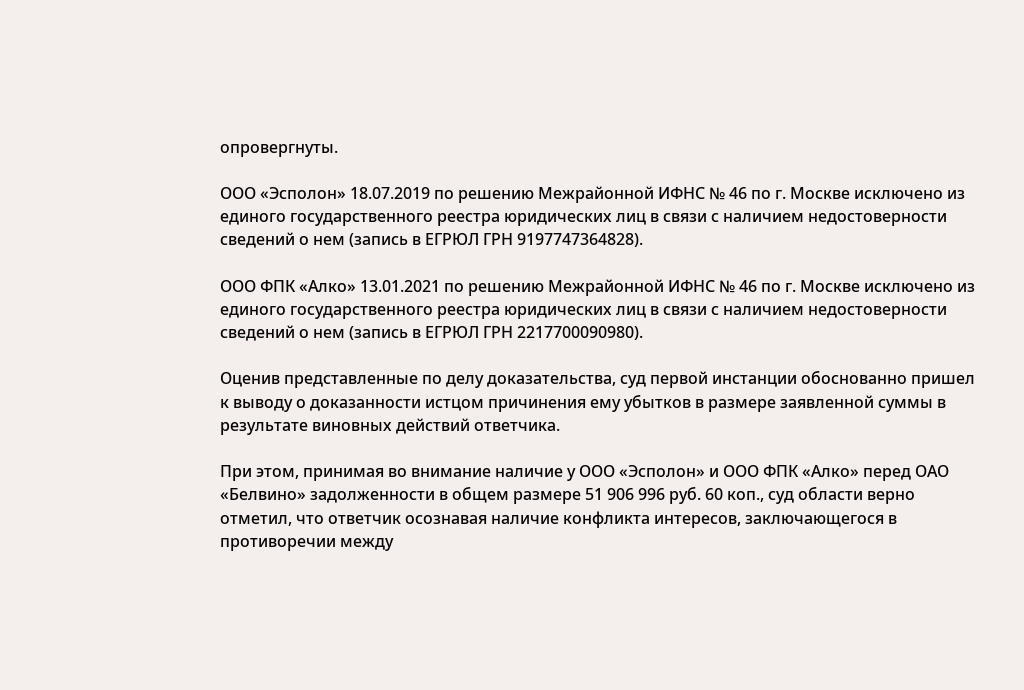опровергнуты.

ООО «Эсполон» 18.07.2019 по решению Межрайонной ИФНС № 46 по г. Москве исключено из единого государственного реестра юридических лиц в связи с наличием недостоверности сведений о нем (запись в ЕГРЮЛ ГРН 9197747364828).

ООО ФПК «Алко» 13.01.2021 по решению Межрайонной ИФНС № 46 по г. Москве исключено из единого государственного реестра юридических лиц в связи с наличием недостоверности сведений о нем (запись в ЕГРЮЛ ГРН 2217700090980).

Оценив представленные по делу доказательства, суд первой инстанции обоснованно пришел к выводу о доказанности истцом причинения ему убытков в размере заявленной суммы в результате виновных действий ответчика.

При этом, принимая во внимание наличие у ООО «Эсполон» и ООО ФПК «Алко» перед ОАО «Белвино» задолженности в общем размере 51 906 996 руб. 60 коп., суд области верно отметил, что ответчик осознавая наличие конфликта интересов, заключающегося в противоречии между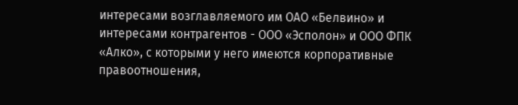интересами возглавляемого им ОАО «Белвино» и интересами контрагентов - ООО «Эсполон» и ООО ФПК «Алко», с которыми у него имеются корпоративные правоотношения,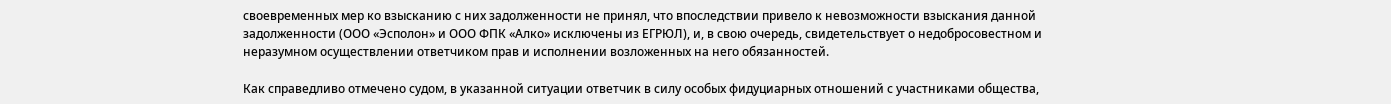своевременных мер ко взысканию с них задолженности не принял, что впоследствии привело к невозможности взыскания данной задолженности (ООО «Эсполон» и ООО ФПК «Алко» исключены из ЕГРЮЛ), и, в свою очередь, свидетельствует о недобросовестном и неразумном осуществлении ответчиком прав и исполнении возложенных на него обязанностей.

Как справедливо отмечено судом, в указанной ситуации ответчик в силу особых фидуциарных отношений с участниками общества,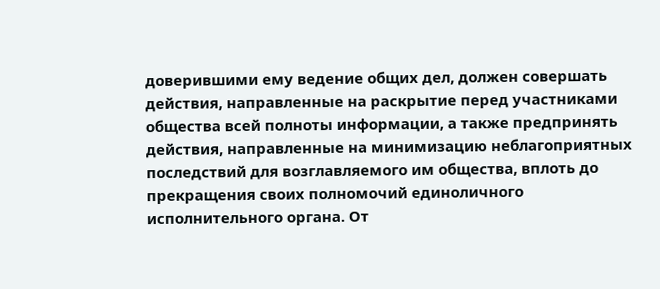доверившими ему ведение общих дел, должен совершать действия, направленные на раскрытие перед участниками общества всей полноты информации, а также предпринять действия, направленные на минимизацию неблагоприятных последствий для возглавляемого им общества, вплоть до прекращения своих полномочий единоличного исполнительного органа. От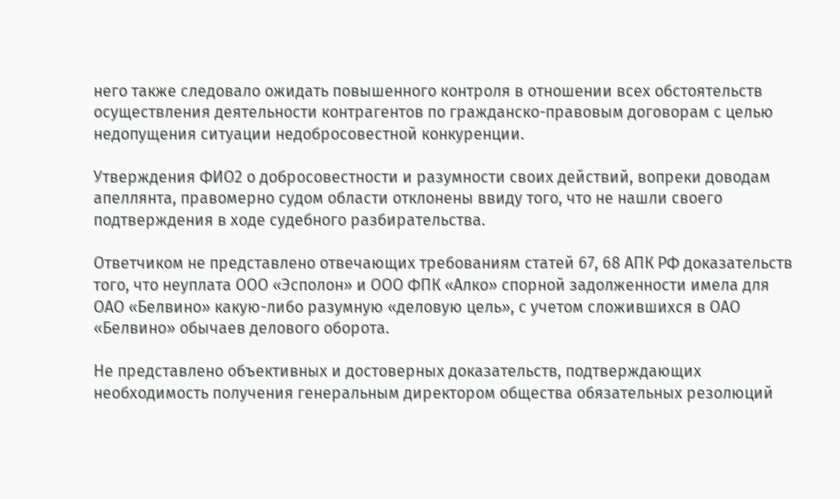него также следовало ожидать повышенного контроля в отношении всех обстоятельств осуществления деятельности контрагентов по гражданско-правовым договорам с целью недопущения ситуации недобросовестной конкуренции.

Утверждения ФИО2 о добросовестности и разумности своих действий, вопреки доводам апеллянта, правомерно судом области отклонены ввиду того, что не нашли своего подтверждения в ходе судебного разбирательства.

Ответчиком не представлено отвечающих требованиям статей 67, 68 АПК РФ доказательств того, что неуплата ООО «Эсполон» и ООО ФПК «Алко» спорной задолженности имела для ОАО «Белвино» какую-либо разумную «деловую цель», с учетом сложившихся в ОАО «Белвино» обычаев делового оборота.

Не представлено объективных и достоверных доказательств, подтверждающих необходимость получения генеральным директором общества обязательных резолюций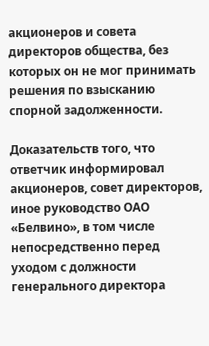акционеров и совета директоров общества, без которых он не мог принимать решения по взысканию спорной задолженности.

Доказательств того, что ответчик информировал акционеров, совет директоров, иное руководство ОАО «Белвино», в том числе непосредственно перед уходом с должности генерального директора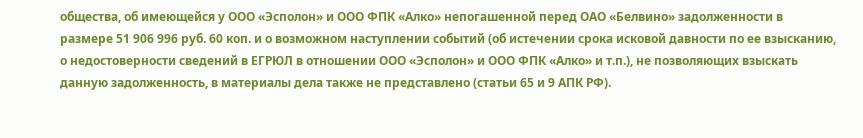общества, об имеющейся у ООО «Эсполон» и ООО ФПК «Алко» непогашенной перед ОАО «Белвино» задолженности в размере 51 906 996 руб. 60 коп. и о возможном наступлении событий (об истечении срока исковой давности по ее взысканию, о недостоверности сведений в ЕГРЮЛ в отношении ООО «Эсполон» и ООО ФПК «Алко» и т.п.), не позволяющих взыскать данную задолженность, в материалы дела также не представлено (статьи 65 и 9 АПК РФ).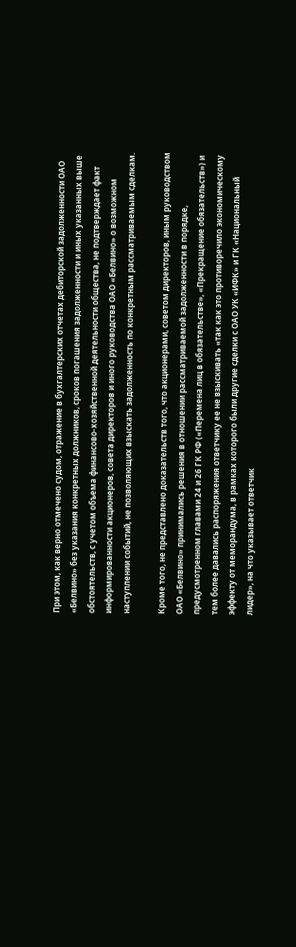При этом, как верно отмечено судом, отражение в бухгалтерских отчетах дебиторской задолженности ОАО «Белвино» без указания конкретных должников, сроков погашения задолженности и иных указанных выше обстоятельств, с учетом объема финансово-хозяйственной деятельности общества, не подтверждает факт информированности акционеров, совета директоров и иного руководства ОАО «Белвино» о возможном наступлении событий, не позволяющих взыскать задолженность по конкретным рассматриваемым сделкам.

Кроме того, не представлено доказательств того, что акционерами, советом директоров, иным руководством ОАО «Белвино» принимались решения в отношении рассматриваемой задолженности в порядке, предусмотренном главами 24 и 26 ГК РФ («Перемена лиц в обязательстве», «Прекращение обязательств») и тем более давались распоряжения ответчику ее не взыскивать «так как это противоречило экономическому эффекту от меморандума, в рамках которого были другие сделки с ОАО УК «ИФК» и ГК «Национальный лидер», на что указывает ответчик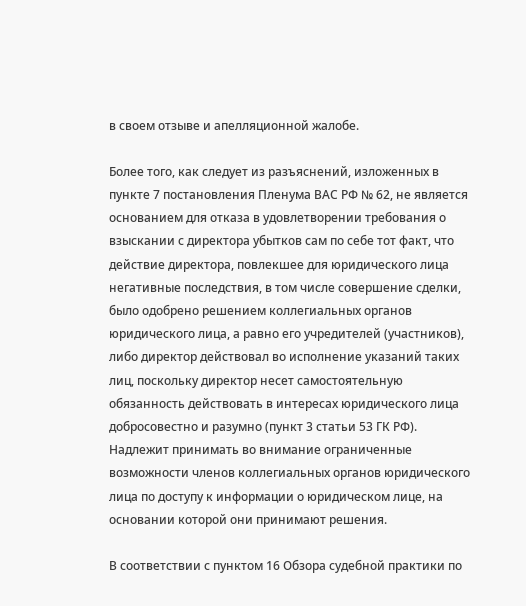в своем отзыве и апелляционной жалобе.

Более того, как следует из разъяснений, изложенных в пункте 7 постановления Пленума ВАС РФ № 62, не является основанием для отказа в удовлетворении требования о взыскании с директора убытков сам по себе тот факт, что действие директора, повлекшее для юридического лица негативные последствия, в том числе совершение сделки, было одобрено решением коллегиальных органов юридического лица, а равно его учредителей (участников), либо директор действовал во исполнение указаний таких лиц, поскольку директор несет самостоятельную обязанность действовать в интересах юридического лица добросовестно и разумно (пункт 3 статьи 53 ГК РФ). Надлежит принимать во внимание ограниченные возможности членов коллегиальных органов юридического лица по доступу к информации о юридическом лице, на основании которой они принимают решения.

В соответствии с пунктом 16 Обзора судебной практики по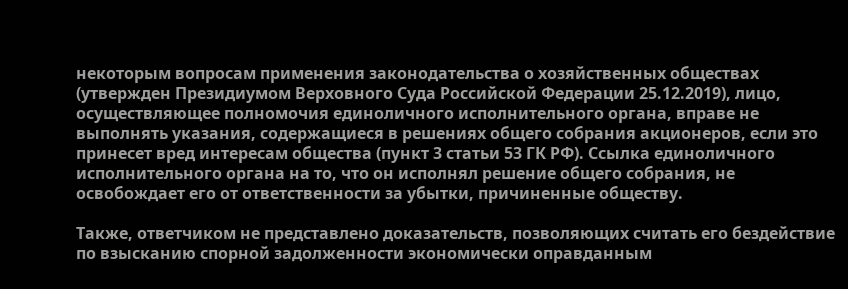некоторым вопросам применения законодательства о хозяйственных обществах (утвержден Президиумом Верховного Суда Российской Федерации 25.12.2019), лицо, осуществляющее полномочия единоличного исполнительного органа, вправе не выполнять указания, содержащиеся в решениях общего собрания акционеров, если это принесет вред интересам общества (пункт 3 статьи 53 ГК РФ). Ссылка единоличного исполнительного органа на то, что он исполнял решение общего собрания, не освобождает его от ответственности за убытки, причиненные обществу.

Также, ответчиком не представлено доказательств, позволяющих считать его бездействие по взысканию спорной задолженности экономически оправданным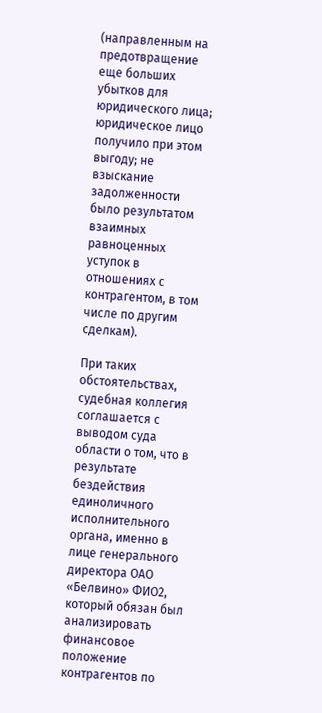(направленным на предотвращение еще больших убытков для юридического лица; юридическое лицо получило при этом выгоду; не взыскание задолженности было результатом взаимных равноценных уступок в отношениях с контрагентом, в том числе по другим сделкам).

При таких обстоятельствах, судебная коллегия соглашается с выводом суда области о том, что в результате бездействия единоличного исполнительного органа, именно в лице генерального директора ОАО «Белвино» ФИО2, который обязан был анализировать финансовое положение контрагентов по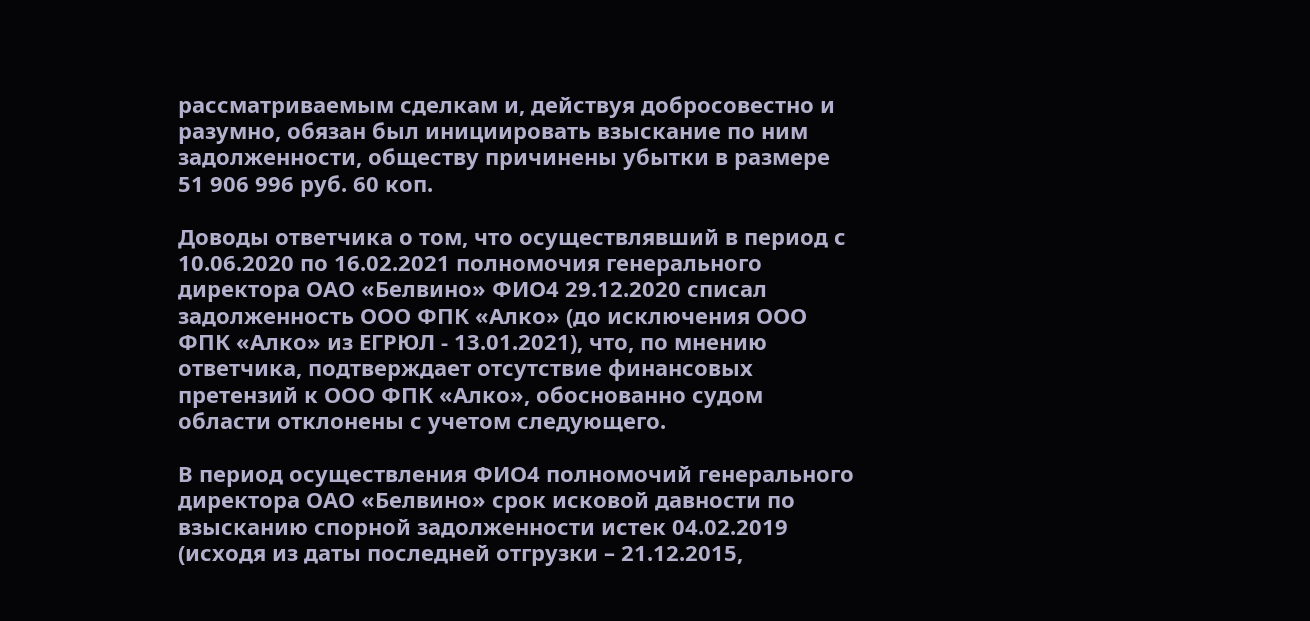рассматриваемым сделкам и, действуя добросовестно и разумно, обязан был инициировать взыскание по ним задолженности, обществу причинены убытки в размере 51 906 996 руб. 60 коп.

Доводы ответчика о том, что осуществлявший в период с 10.06.2020 по 16.02.2021 полномочия генерального директора ОАО «Белвино» ФИО4 29.12.2020 списал задолженность ООО ФПК «Алко» (до исключения ООО ФПК «Алко» из ЕГРЮЛ - 13.01.2021), что, по мнению ответчика, подтверждает отсутствие финансовых претензий к ООО ФПК «Алко», обоснованно судом области отклонены с учетом следующего.

В период осуществления ФИО4 полномочий генерального директора ОАО «Белвино» срок исковой давности по взысканию спорной задолженности истек 04.02.2019 (исходя из даты последней отгрузки – 21.12.2015,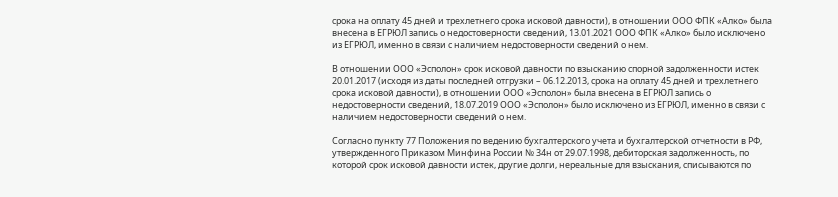срока на оплату 45 дней и трехлетнего срока исковой давности), в отношении ООО ФПК «Алко» была внесена в ЕГРЮЛ запись о недостоверности сведений, 13.01.2021 ООО ФПК «Алко» было исключено из ЕГРЮЛ, именно в связи с наличием недостоверности сведений о нем.

В отношении ООО «Эсполон» срок исковой давности по взысканию спорной задолженности истек 20.01.2017 (исходя из даты последней отгрузки – 06.12.2013, срока на оплату 45 дней и трехлетнего срока исковой давности), в отношении ООО «Эсполон» была внесена в ЕГРЮЛ запись о недостоверности сведений, 18.07.2019 ООО «Эсполон» было исключено из ЕГРЮЛ, именно в связи с наличием недостоверности сведений о нем.

Согласно пункту 77 Положения по ведению бухгалтерского учета и бухгалтерской отчетности в РФ, утвержденного Приказом Минфина России № 34н от 29.07.1998, дебиторская задолженность, по которой срок исковой давности истек, другие долги, нереальные для взыскания, списываются по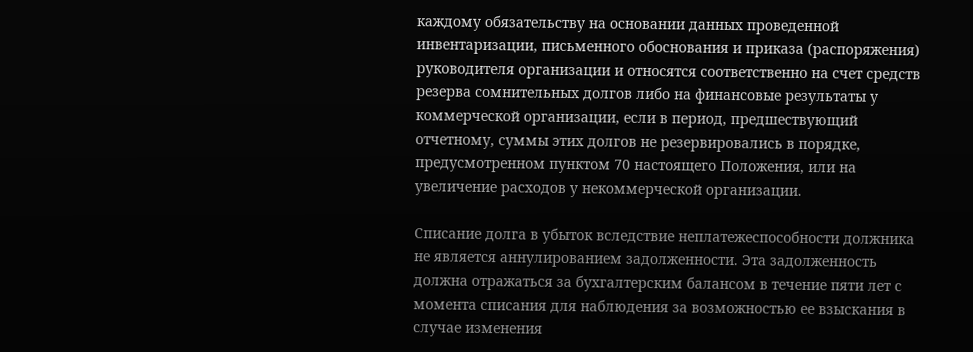каждому обязательству на основании данных проведенной инвентаризации, письменного обоснования и приказа (распоряжения) руководителя организации и относятся соответственно на счет средств резерва сомнительных долгов либо на финансовые результаты у коммерческой организации, если в период, предшествующий отчетному, суммы этих долгов не резервировались в порядке, предусмотренном пунктом 70 настоящего Положения, или на увеличение расходов у некоммерческой организации.

Списание долга в убыток вследствие неплатежеспособности должника не является аннулированием задолженности. Эта задолженность должна отражаться за бухгалтерским балансом в течение пяти лет с момента списания для наблюдения за возможностью ее взыскания в случае изменения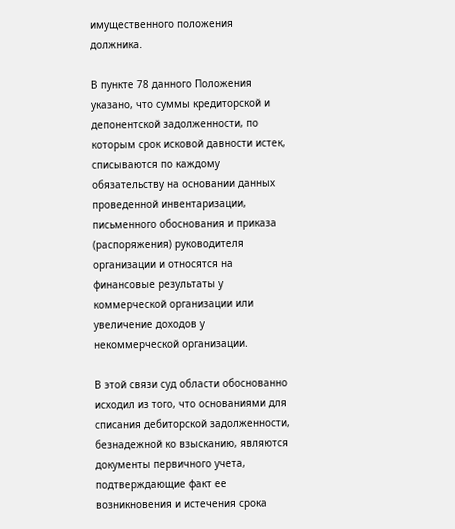имущественного положения должника.

В пункте 78 данного Положения указано, что суммы кредиторской и депонентской задолженности, по которым срок исковой давности истек, списываются по каждому обязательству на основании данных проведенной инвентаризации, письменного обоснования и приказа (распоряжения) руководителя организации и относятся на финансовые результаты у коммерческой организации или увеличение доходов у некоммерческой организации.

В этой связи суд области обоснованно исходил из того, что основаниями для списания дебиторской задолженности, безнадежной ко взысканию, являются документы первичного учета, подтверждающие факт ее возникновения и истечения срока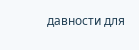давности для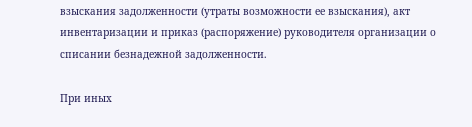взыскания задолженности (утраты возможности ее взыскания), акт инвентаризации и приказ (распоряжение) руководителя организации о списании безнадежной задолженности.

При иных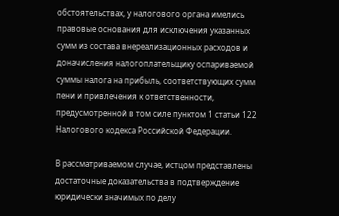обстоятельствах, у налогового органа имелись правовые основания для исключения указанных сумм из состава внереализационных расходов и доначисления налогоплательщику оспариваемой суммы налога на прибыль, соответствующих сумм пени и привлечения к ответственности, предусмотренной в том силе пунктом 1 статьи 122 Налогового кодекса Российской Федерации.

В рассматриваемом случае, истцом представлены достаточные доказательства в подтверждение юридически значимых по делу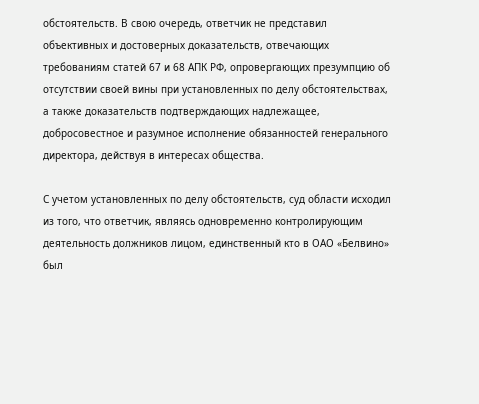обстоятельств. В свою очередь, ответчик не представил объективных и достоверных доказательств, отвечающих требованиям статей 67 и 68 АПК РФ, опровергающих презумпцию об отсутствии своей вины при установленных по делу обстоятельствах, а также доказательств подтверждающих надлежащее, добросовестное и разумное исполнение обязанностей генерального директора, действуя в интересах общества.

С учетом установленных по делу обстоятельств, суд области исходил из того, что ответчик, являясь одновременно контролирующим деятельность должников лицом, единственный кто в ОАО «Белвино» был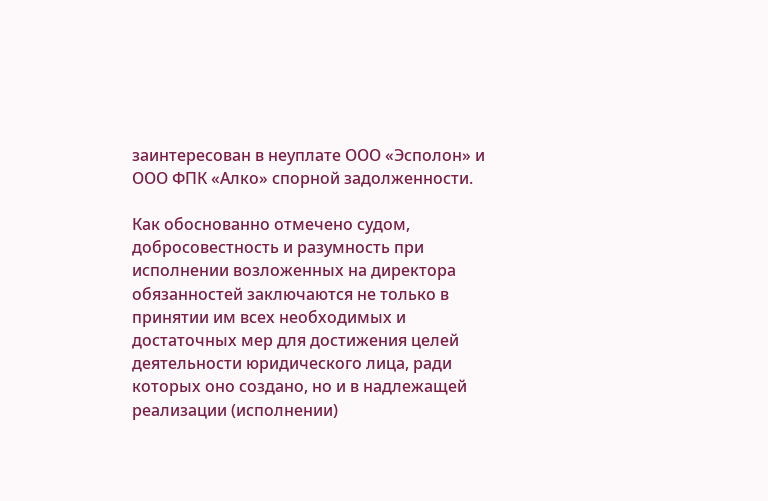заинтересован в неуплате ООО «Эсполон» и ООО ФПК «Алко» спорной задолженности.

Как обоснованно отмечено судом, добросовестность и разумность при исполнении возложенных на директора обязанностей заключаются не только в принятии им всех необходимых и достаточных мер для достижения целей деятельности юридического лица, ради которых оно создано, но и в надлежащей реализации (исполнении)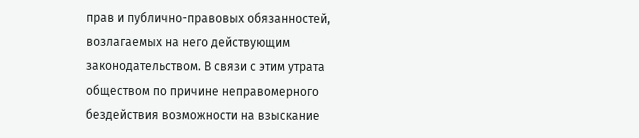прав и публично-правовых обязанностей, возлагаемых на него действующим законодательством. В связи с этим утрата обществом по причине неправомерного бездействия возможности на взыскание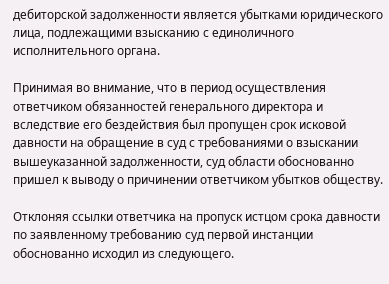дебиторской задолженности является убытками юридического лица, подлежащими взысканию с единоличного исполнительного органа.

Принимая во внимание, что в период осуществления ответчиком обязанностей генерального директора и вследствие его бездействия был пропущен срок исковой давности на обращение в суд с требованиями о взыскании вышеуказанной задолженности, суд области обоснованно пришел к выводу о причинении ответчиком убытков обществу.

Отклоняя ссылки ответчика на пропуск истцом срока давности по заявленному требованию суд первой инстанции обоснованно исходил из следующего.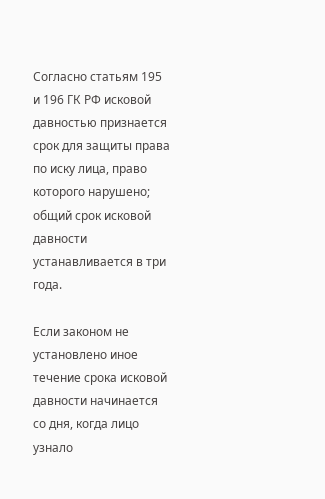Согласно статьям 195 и 196 ГК РФ исковой давностью признается срок для защиты права по иску лица, право которого нарушено; общий срок исковой давности устанавливается в три года.

Если законом не установлено иное течение срока исковой давности начинается со дня, когда лицо узнало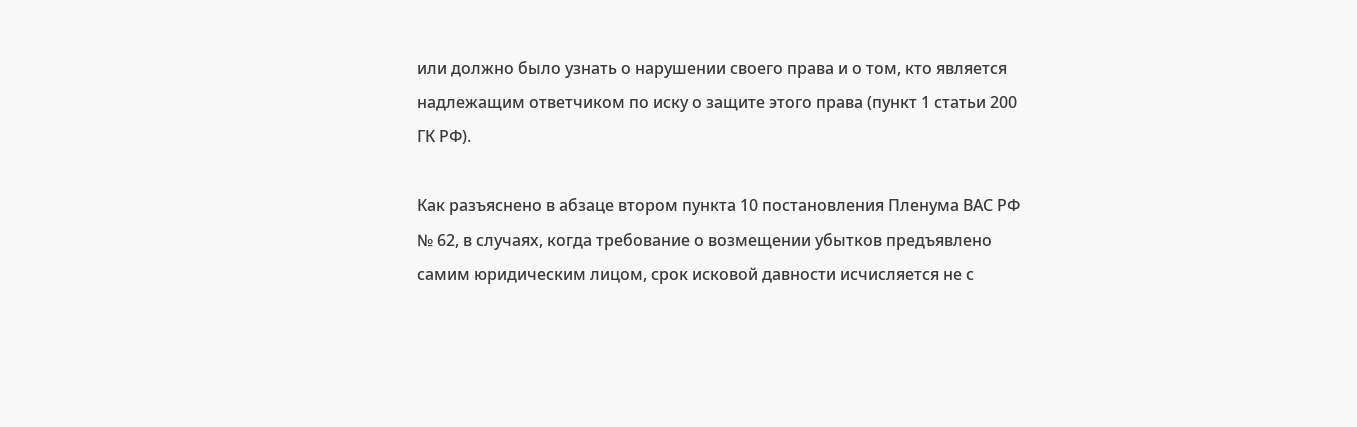или должно было узнать о нарушении своего права и о том, кто является надлежащим ответчиком по иску о защите этого права (пункт 1 статьи 200 ГК РФ).

Как разъяснено в абзаце втором пункта 10 постановления Пленума ВАС РФ № 62, в случаях, когда требование о возмещении убытков предъявлено самим юридическим лицом, срок исковой давности исчисляется не с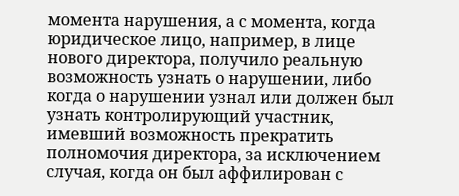момента нарушения, а с момента, когда юридическое лицо, например, в лице нового директора, получило реальную возможность узнать о нарушении, либо когда о нарушении узнал или должен был узнать контролирующий участник, имевший возможность прекратить полномочия директора, за исключением случая, когда он был аффилирован с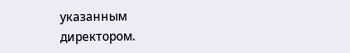указанным директором.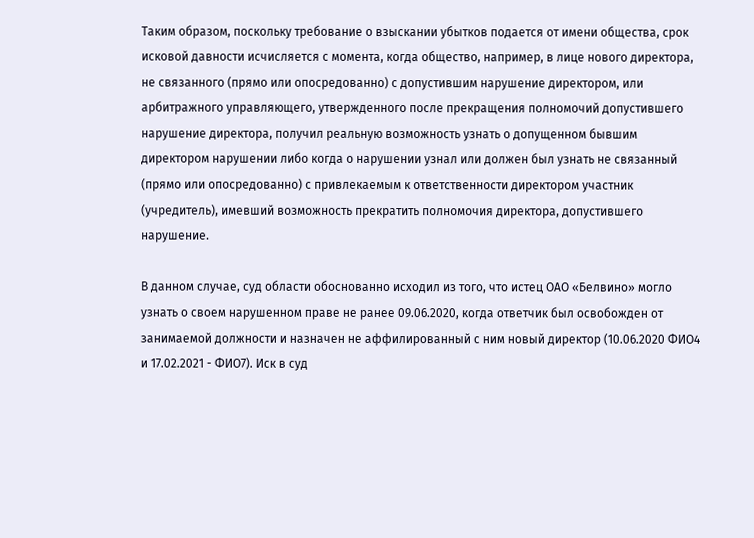Таким образом, поскольку требование о взыскании убытков подается от имени общества, срок исковой давности исчисляется с момента, когда общество, например, в лице нового директора, не связанного (прямо или опосредованно) с допустившим нарушение директором, или арбитражного управляющего, утвержденного после прекращения полномочий допустившего нарушение директора, получил реальную возможность узнать о допущенном бывшим директором нарушении либо когда о нарушении узнал или должен был узнать не связанный (прямо или опосредованно) с привлекаемым к ответственности директором участник (учредитель), имевший возможность прекратить полномочия директора, допустившего нарушение.

В данном случае, суд области обоснованно исходил из того, что истец ОАО «Белвино» могло узнать о своем нарушенном праве не ранее 09.06.2020, когда ответчик был освобожден от занимаемой должности и назначен не аффилированный с ним новый директор (10.06.2020 ФИО4 и 17.02.2021 - ФИО7). Иск в суд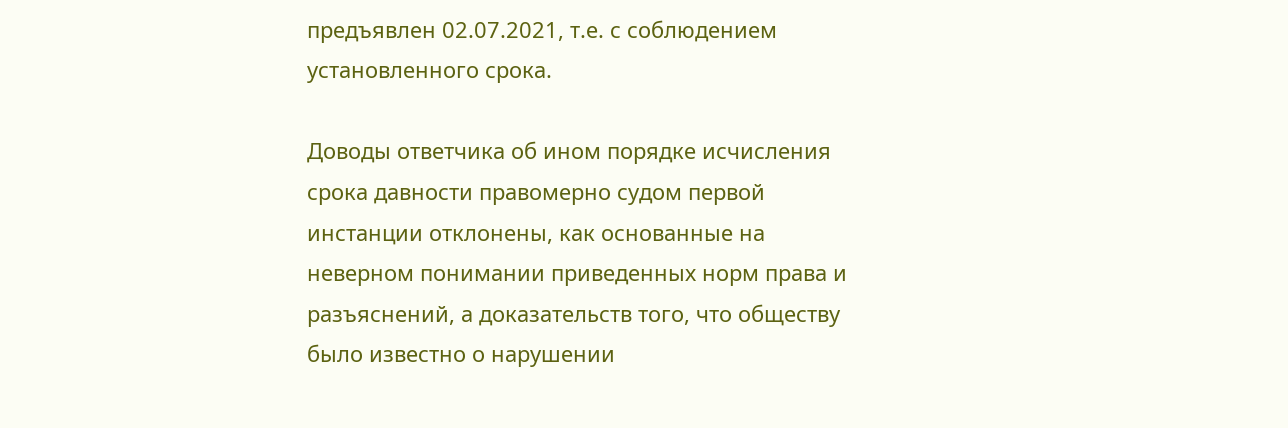предъявлен 02.07.2021, т.е. с соблюдением установленного срока.

Доводы ответчика об ином порядке исчисления срока давности правомерно судом первой инстанции отклонены, как основанные на неверном понимании приведенных норм права и разъяснений, а доказательств того, что обществу было известно о нарушении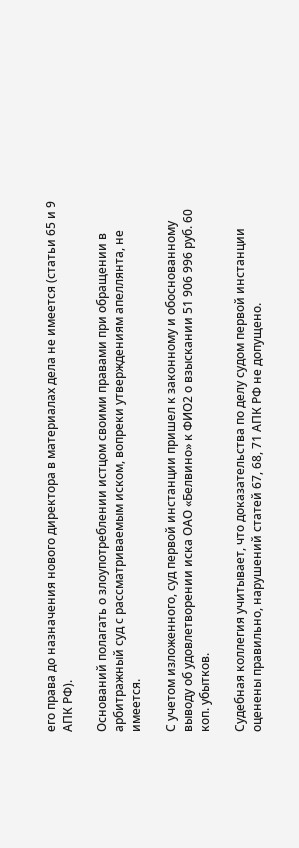его права до назначения нового директора в материалах дела не имеется (статьи 65 и 9 АПК РФ).

Оснований полагать о злоупотреблении истцом своими правами при обращении в арбитражный суд с рассматриваемым иском, вопреки утверждениям апеллянта, не имеется.

С учетом изложенного, суд первой инстанции пришел к законному и обоснованному выводу об удовлетворении иска ОАО «Белвино» к ФИО2 о взыскании 51 906 996 руб. 60 коп. убытков.

Судебная коллегия учитывает, что доказательства по делу судом первой инстанции оценены правильно, нарушений статей 67, 68, 71 АПК РФ не допущено.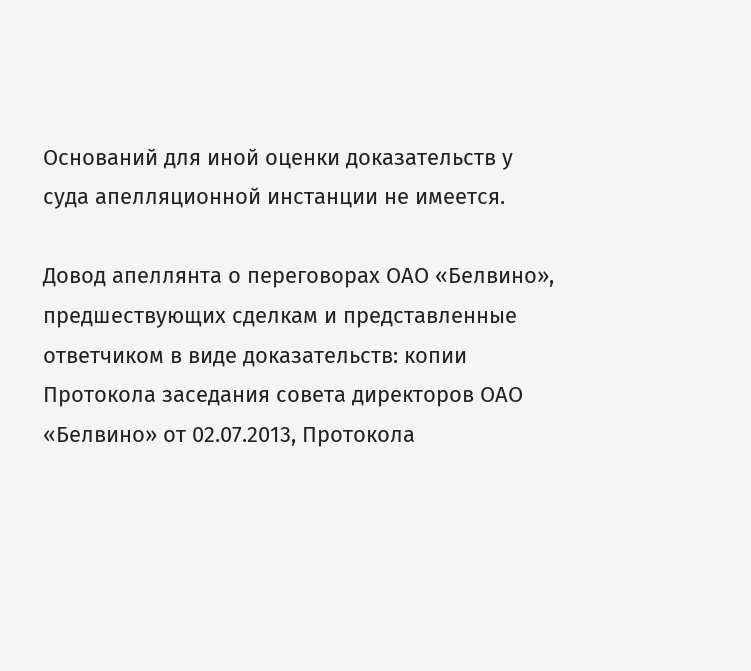Оснований для иной оценки доказательств у суда апелляционной инстанции не имеется.

Довод апеллянта о переговорах ОАО «Белвино», предшествующих сделкам и представленные ответчиком в виде доказательств: копии Протокола заседания совета директоров ОАО «Белвино» от 02.07.2013, Протокола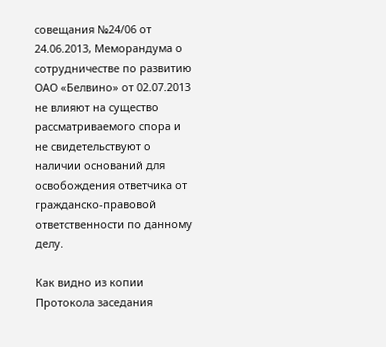совещания №24/06 от 24.06.2013, Меморандума о сотрудничестве по развитию ОАО «Белвино» от 02.07.2013 не влияют на существо рассматриваемого спора и не свидетельствуют о наличии оснований для освобождения ответчика от гражданско-правовой ответственности по данному делу.

Как видно из копии Протокола заседания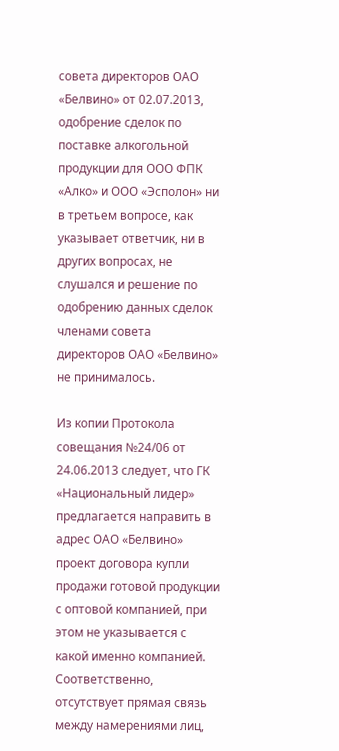совета директоров ОАО «Белвино» от 02.07.2013, одобрение сделок по поставке алкогольной продукции для ООО ФПК «Алко» и ООО «Эсполон» ни в третьем вопросе, как указывает ответчик, ни в других вопросах, не слушался и решение по одобрению данных сделок членами совета директоров ОАО «Белвино» не принималось.

Из копии Протокола совещания №24/06 от 24.06.2013 следует, что ГК «Национальный лидер» предлагается направить в адрес ОАО «Белвино» проект договора купли продажи готовой продукции с оптовой компанией, при этом не указывается с какой именно компанией. Соответственно, отсутствует прямая связь между намерениями лиц,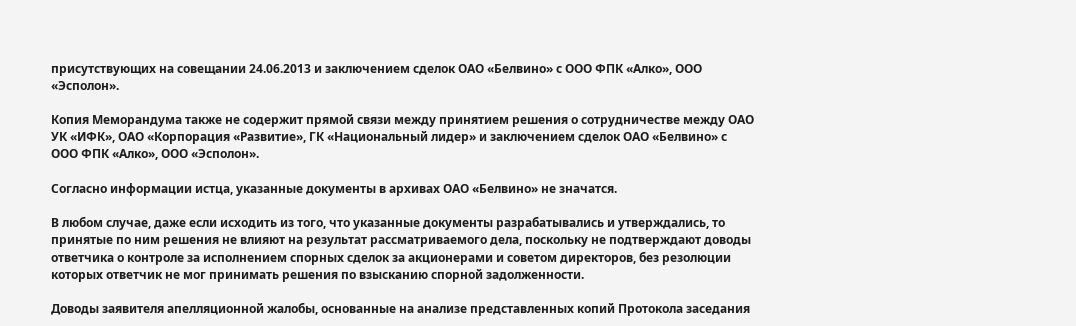присутствующих на совещании 24.06.2013 и заключением сделок ОАО «Белвино» с ООО ФПК «Алко», ООО «Эсполон».

Копия Меморандума также не содержит прямой связи между принятием решения о сотрудничестве между ОАО УК «ИФК», ОАО «Корпорация «Развитие», ГК «Национальный лидер» и заключением сделок ОАО «Белвино» с ООО ФПК «Алко», ООО «Эсполон».

Согласно информации истца, указанные документы в архивах ОАО «Белвино» не значатся.

В любом случае, даже если исходить из того, что указанные документы разрабатывались и утверждались, то принятые по ним решения не влияют на результат рассматриваемого дела, поскольку не подтверждают доводы ответчика о контроле за исполнением спорных сделок за акционерами и советом директоров, без резолюции которых ответчик не мог принимать решения по взысканию спорной задолженности.

Доводы заявителя апелляционной жалобы, основанные на анализе представленных копий Протокола заседания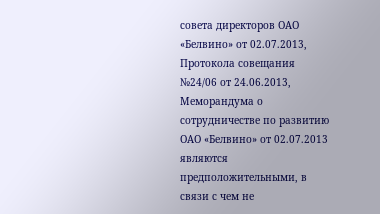совета директоров ОАО «Белвино» от 02.07.2013, Протокола совещания №24/06 от 24.06.2013, Меморандума о сотрудничестве по развитию ОАО «Белвино» от 02.07.2013 являются предположительными, в связи с чем не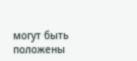могут быть положены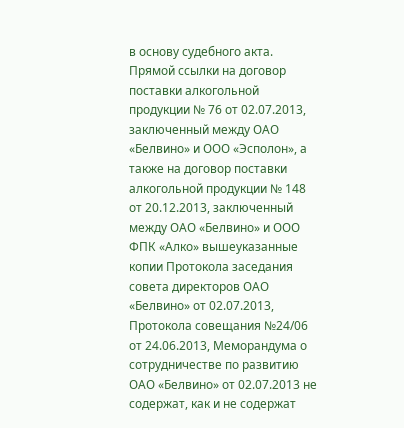в основу судебного акта. Прямой ссылки на договор поставки алкогольной продукции № 76 от 02.07.2013, заключенный между ОАО «Белвино» и ООО «Эсполон», а также на договор поставки алкогольной продукции № 148 от 20.12.2013, заключенный между ОАО «Белвино» и ООО ФПК «Алко» вышеуказанные копии Протокола заседания совета директоров ОАО «Белвино» от 02.07.2013, Протокола совещания №24/06 от 24.06.2013, Меморандума о сотрудничестве по развитию ОАО «Белвино» от 02.07.2013 не содержат, как и не содержат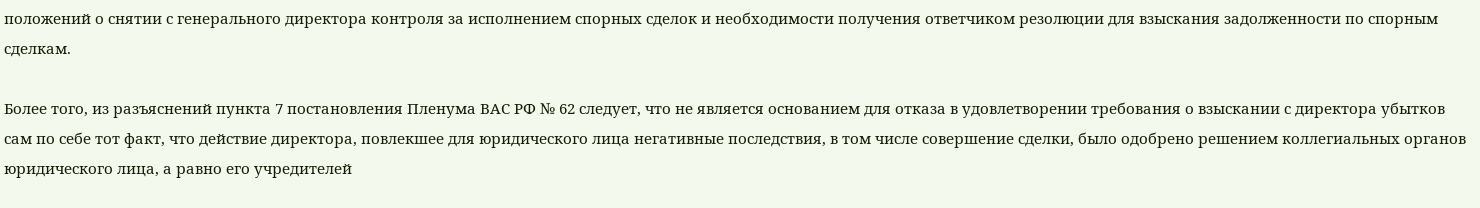положений о снятии с генерального директора контроля за исполнением спорных сделок и необходимости получения ответчиком резолюции для взыскания задолженности по спорным сделкам.

Более того, из разъяснений пункта 7 постановления Пленума ВАС РФ № 62 следует, что не является основанием для отказа в удовлетворении требования о взыскании с директора убытков сам по себе тот факт, что действие директора, повлекшее для юридического лица негативные последствия, в том числе совершение сделки, было одобрено решением коллегиальных органов юридического лица, а равно его учредителей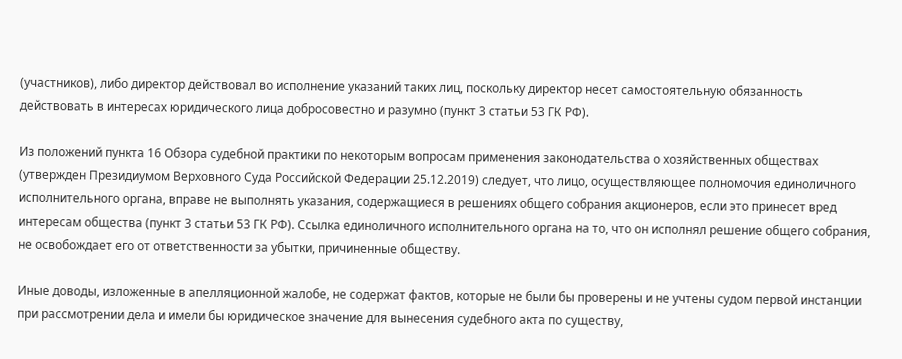(участников), либо директор действовал во исполнение указаний таких лиц, поскольку директор несет самостоятельную обязанность действовать в интересах юридического лица добросовестно и разумно (пункт 3 статьи 53 ГК РФ).

Из положений пункта 16 Обзора судебной практики по некоторым вопросам применения законодательства о хозяйственных обществах (утвержден Президиумом Верховного Суда Российской Федерации 25.12.2019) следует, что лицо, осуществляющее полномочия единоличного исполнительного органа, вправе не выполнять указания, содержащиеся в решениях общего собрания акционеров, если это принесет вред интересам общества (пункт 3 статьи 53 ГК РФ). Ссылка единоличного исполнительного органа на то, что он исполнял решение общего собрания, не освобождает его от ответственности за убытки, причиненные обществу.

Иные доводы, изложенные в апелляционной жалобе, не содержат фактов, которые не были бы проверены и не учтены судом первой инстанции при рассмотрении дела и имели бы юридическое значение для вынесения судебного акта по существу,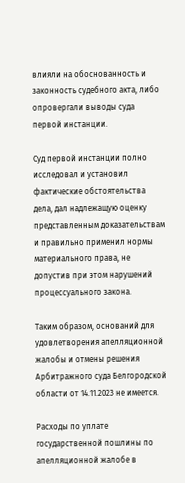влияли на обоснованность и законность судебного акта, либо опровергали выводы суда первой инстанции.

Суд первой инстанции полно исследовал и установил фактические обстоятельства дела, дал надлежащую оценку представленным доказательствам и правильно применил нормы материального права, не допустив при этом нарушений процессуального закона.

Таким образом, оснований для удовлетворения апелляционной жалобы и отмены решения Арбитражного суда Белгородской области от 14.11.2023 не имеется.

Расходы по уплате государственной пошлины по апелляционной жалобе в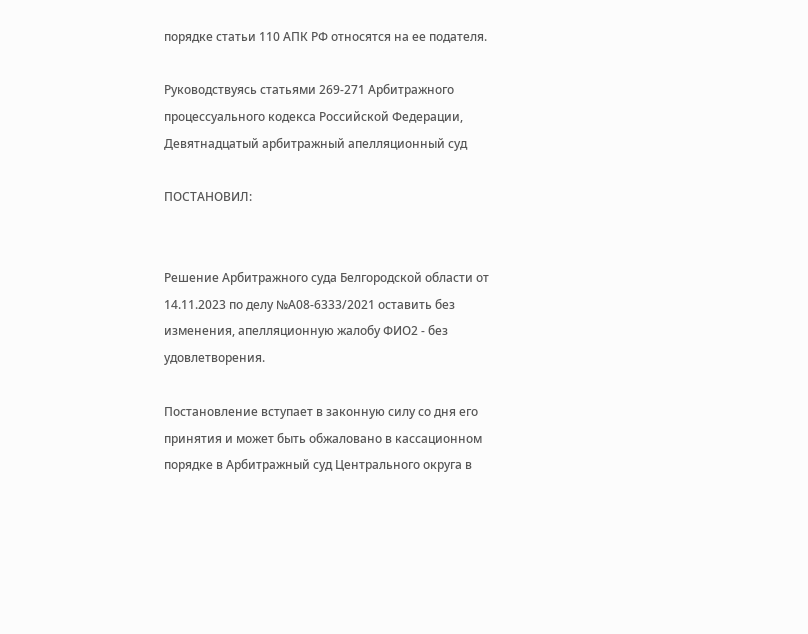порядке статьи 110 АПК РФ относятся на ее подателя.

Руководствуясь статьями 269-271 Арбитражного процессуального кодекса Российской Федерации, Девятнадцатый арбитражный апелляционный суд

ПОСТАНОВИЛ:


Решение Арбитражного суда Белгородской области от 14.11.2023 по делу №А08-6333/2021 оставить без изменения, апелляционную жалобу ФИО2 - без удовлетворения.

Постановление вступает в законную силу со дня его принятия и может быть обжаловано в кассационном порядке в Арбитражный суд Центрального округа в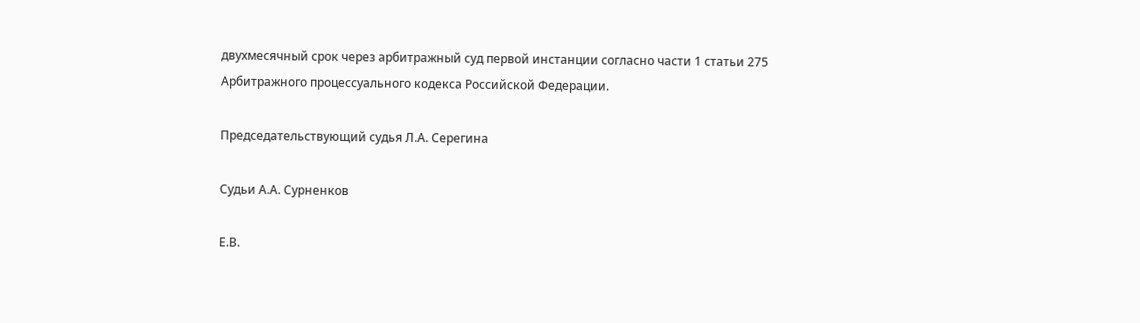двухмесячный срок через арбитражный суд первой инстанции согласно части 1 статьи 275 Арбитражного процессуального кодекса Российской Федерации.

Председательствующий судья Л.А. Серегина

Судьи А.А. Сурненков

Е.В.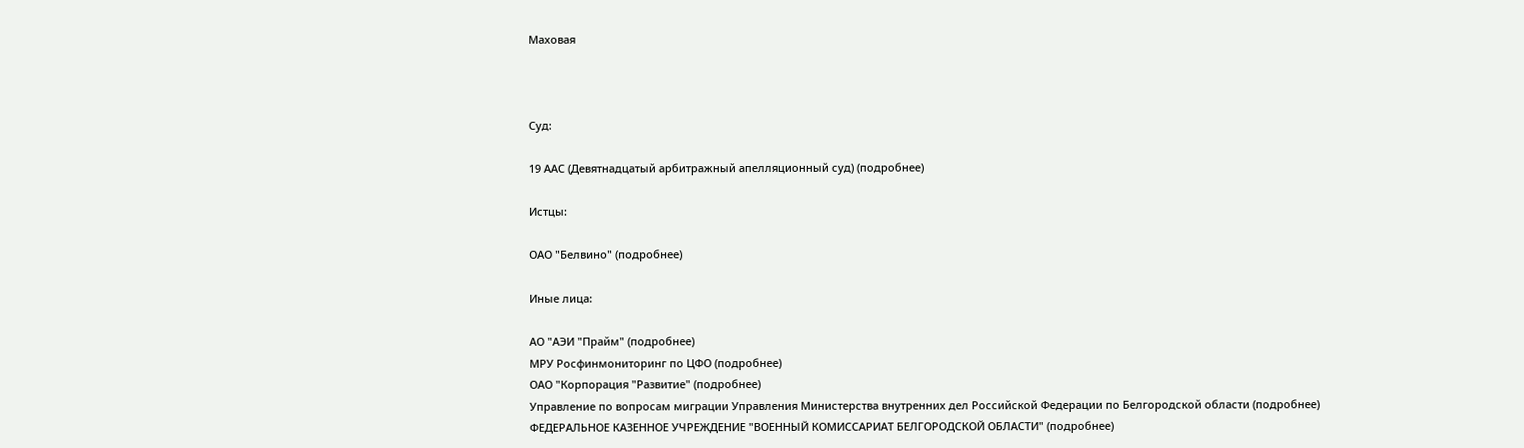Маховая



Суд:

19 ААС (Девятнадцатый арбитражный апелляционный суд) (подробнее)

Истцы:

ОАО "Белвино" (подробнее)

Иные лица:

АО "АЭИ "Прайм" (подробнее)
МРУ Росфинмониторинг по ЦФО (подробнее)
ОАО "Корпорация "Развитие" (подробнее)
Управление по вопросам миграции Управления Министерства внутренних дел Российской Федерации по Белгородской области (подробнее)
ФЕДЕРАЛЬНОЕ КАЗЕННОЕ УЧРЕЖДЕНИЕ "ВОЕННЫЙ КОМИССАРИАТ БЕЛГОРОДСКОЙ ОБЛАСТИ" (подробнее)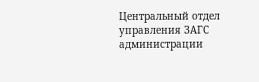Центральный отдел управления ЗАГС администрации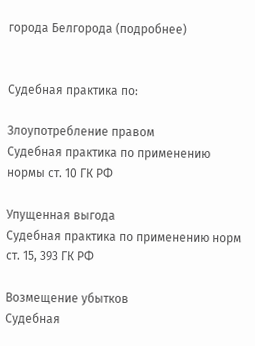города Белгорода (подробнее)


Судебная практика по:

Злоупотребление правом
Судебная практика по применению нормы ст. 10 ГК РФ

Упущенная выгода
Судебная практика по применению норм ст. 15, 393 ГК РФ

Возмещение убытков
Судебная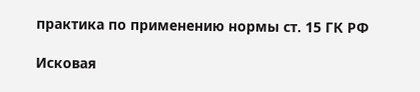практика по применению нормы ст. 15 ГК РФ

Исковая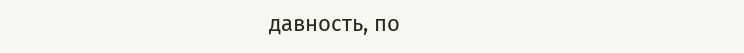давность, по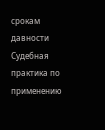срокам давности
Судебная практика по применению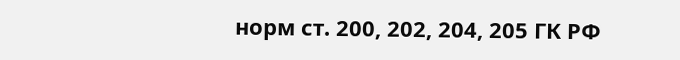норм ст. 200, 202, 204, 205 ГК РФ